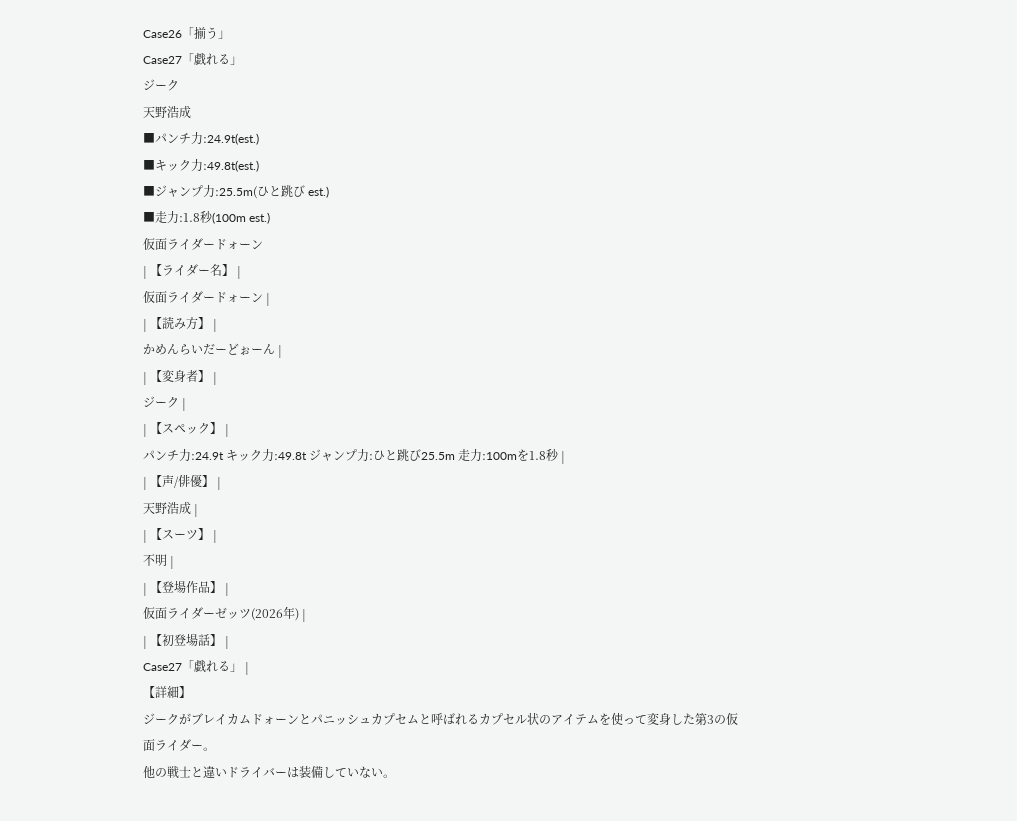Case26「揃う」
Case27「戯れる」
ジーク
天野浩成
■パンチ力:24.9t(est.)
■キック力:49.8t(est.)
■ジャンプ力:25.5m(ひと跳び est.)
■走力:1.8秒(100m est.)
仮面ライダードォーン
| 【ライダー名】 |
仮面ライダードォーン |
| 【読み方】 |
かめんらいだーどぉーん |
| 【変身者】 |
ジーク |
| 【スペック】 |
パンチ力:24.9t キック力:49.8t ジャンプ力:ひと跳び25.5m 走力:100mを1.8秒 |
| 【声/俳優】 |
天野浩成 |
| 【スーツ】 |
不明 |
| 【登場作品】 |
仮面ライダーゼッツ(2026年) |
| 【初登場話】 |
Case27「戯れる」 |
【詳細】
ジークがブレイカムドォーンとパニッシュカプセムと呼ばれるカプセル状のアイテムを使って変身した第3の仮面ライダー。
他の戦士と違いドライバーは装備していない。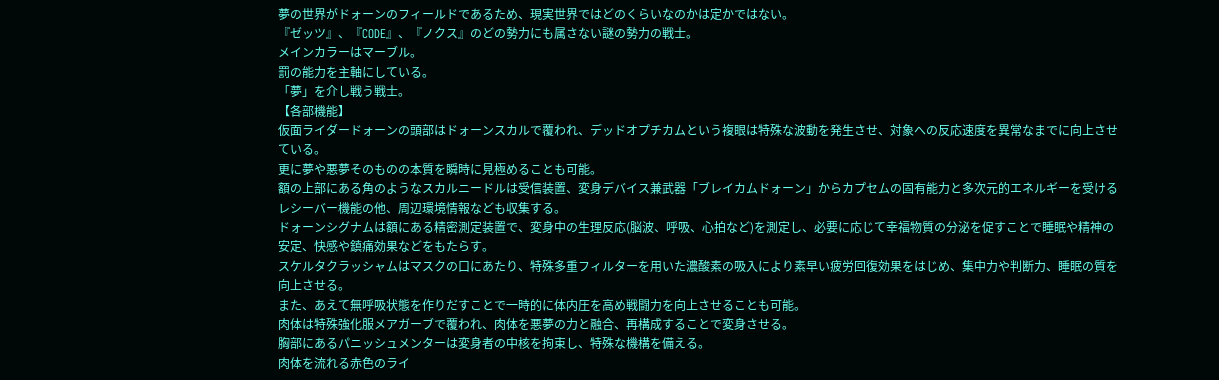夢の世界がドォーンのフィールドであるため、現実世界ではどのくらいなのかは定かではない。
『ゼッツ』、『CODE』、『ノクス』のどの勢力にも属さない謎の勢力の戦士。
メインカラーはマーブル。
罰の能力を主軸にしている。
「夢」を介し戦う戦士。
【各部機能】
仮面ライダードォーンの頭部はドォーンスカルで覆われ、デッドオプチカムという複眼は特殊な波動を発生させ、対象への反応速度を異常なまでに向上させている。
更に夢や悪夢そのものの本質を瞬時に見極めることも可能。
額の上部にある角のようなスカルニードルは受信装置、変身デバイス兼武器「ブレイカムドォーン」からカプセムの固有能力と多次元的エネルギーを受けるレシーバー機能の他、周辺環境情報なども収集する。
ドォーンシグナムは額にある精密測定装置で、変身中の生理反応(脳波、呼吸、心拍など)を測定し、必要に応じて幸福物質の分泌を促すことで睡眠や精神の安定、快感や鎮痛効果などをもたらす。
スケルタクラッシャムはマスクの口にあたり、特殊多重フィルターを用いた濃酸素の吸入により素早い疲労回復効果をはじめ、集中力や判断力、睡眠の質を向上させる。
また、あえて無呼吸状態を作りだすことで一時的に体内圧を高め戦闘力を向上させることも可能。
肉体は特殊強化服メアガーブで覆われ、肉体を悪夢の力と融合、再構成することで変身させる。
胸部にあるパニッシュメンターは変身者の中核を拘束し、特殊な機構を備える。
肉体を流れる赤色のライ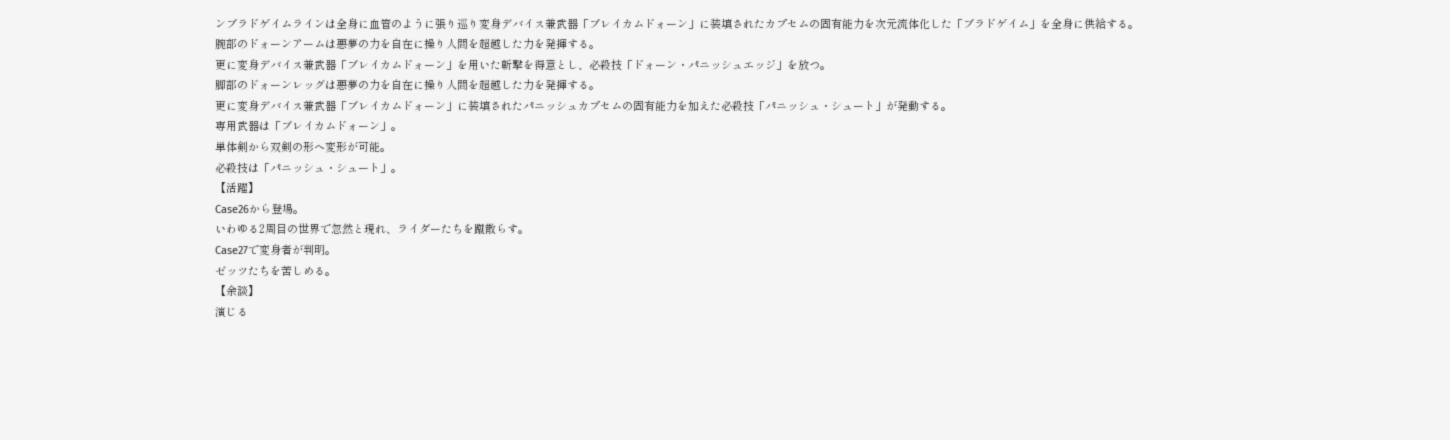ンブラドゲイムラインは全身に血管のように張り巡り変身デバイス兼武器「ブレイカムドォーン」に装填されたカプセムの固有能力を次元流体化した「ブラドゲイム」を全身に供給する。
腕部のドォーンアームは悪夢の力を自在に操り人間を超越した力を発揮する。
更に変身デバイス兼武器「ブレイカムドォーン」を用いた斬撃を得意とし、必殺技「ドォーン・パニッシュエッジ」を放つ。
脚部のドォーンレッグは悪夢の力を自在に操り人間を超越した力を発揮する。
更に変身デバイス兼武器「ブレイカムドォーン」に装填されたパニッシュカプセムの固有能力を加えた必殺技「パニッシュ・シュート」が発動する。
専用武器は「ブレイカムドォーン」。
単体剣から双剣の形へ変形が可能。
必殺技は「パニッシュ・シュート」。
【活躍】
Case26から登場。
いわゆる2周目の世界で忽然と現れ、ライダーたちを蹴散らす。
Case27で変身者が判明。
ゼッツたちを苦しめる。
【余談】
演じる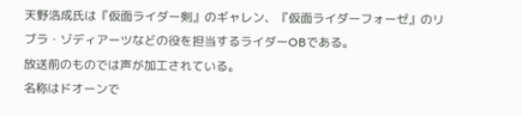天野浩成氏は『仮面ライダー剣』のギャレン、『仮面ライダーフォーゼ』のリブラ・ゾディアーツなどの役を担当するライダーOBである。
放送前のものでは声が加工されている。
名称はドオーンで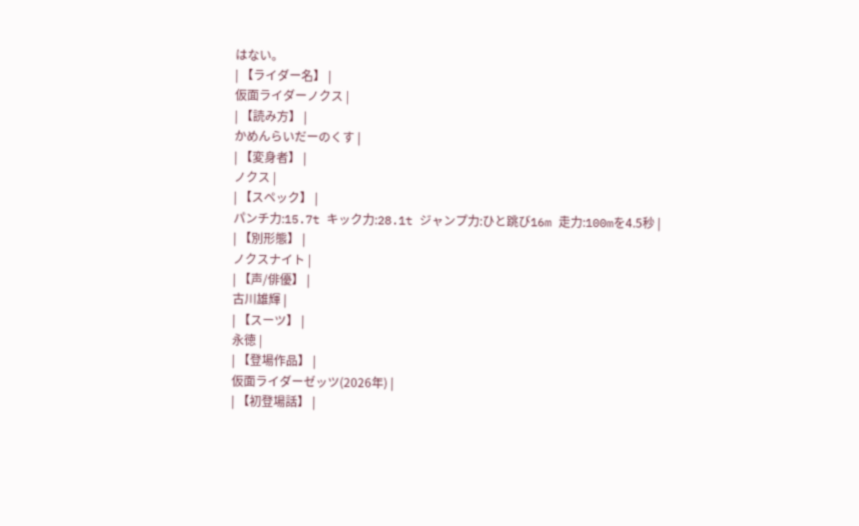はない。
| 【ライダー名】 |
仮面ライダーノクス |
| 【読み方】 |
かめんらいだーのくす |
| 【変身者】 |
ノクス |
| 【スペック】 |
パンチ力:15.7t キック力:28.1t ジャンプ力:ひと跳び16m 走力:100mを4.5秒 |
| 【別形態】 |
ノクスナイト |
| 【声/俳優】 |
古川雄輝 |
| 【スーツ】 |
永徳 |
| 【登場作品】 |
仮面ライダーゼッツ(2026年) |
| 【初登場話】 |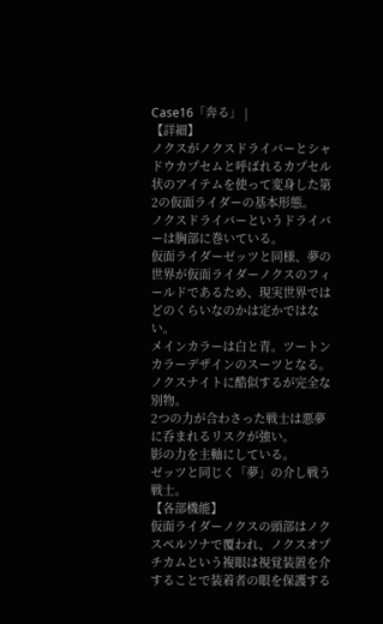Case16「奔る」 |
【詳細】
ノクスがノクスドライバーとシャドウカプセムと呼ばれるカプセル状のアイテムを使って変身した第2の仮面ライダーの基本形態。
ノクスドライバーというドライバーは胸部に巻いている。
仮面ライダーゼッツと同様、夢の世界が仮面ライダーノクスのフィールドであるため、現実世界ではどのくらいなのかは定かではない。
メインカラーは白と青。ツートンカラーデザインのスーツとなる。
ノクスナイトに酷似するが完全な別物。
2つの力が合わさった戦士は悪夢に呑まれるリスクが強い。
影の力を主軸にしている。
ゼッツと同じく「夢」の介し戦う戦士。
【各部機能】
仮面ライダーノクスの頭部はノクスペルソナで覆われ、ノクスオプチカムという複眼は視覚装置を介することで装着者の眼を保護する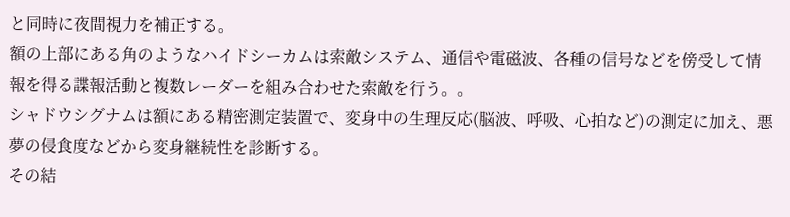と同時に夜間視力を補正する。
額の上部にある角のようなハイドシーカムは索敵システム、通信や電磁波、各種の信号などを傍受して情報を得る諜報活動と複数レーダーを組み合わせた索敵を行う。。
シャドウシグナムは額にある精密測定装置で、変身中の生理反応(脳波、呼吸、心拍など)の測定に加え、悪夢の侵食度などから変身継続性を診断する。
その結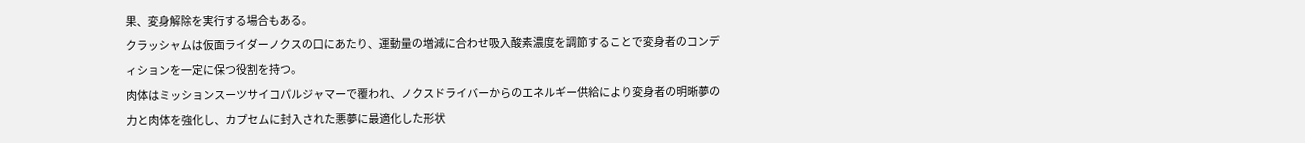果、変身解除を実行する場合もある。
クラッシャムは仮面ライダーノクスの口にあたり、運動量の増減に合わせ吸入酸素濃度を調節することで変身者のコンディションを一定に保つ役割を持つ。
肉体はミッションスーツサイコパルジャマーで覆われ、ノクスドライバーからのエネルギー供給により変身者の明晰夢の力と肉体を強化し、カプセムに封入された悪夢に最適化した形状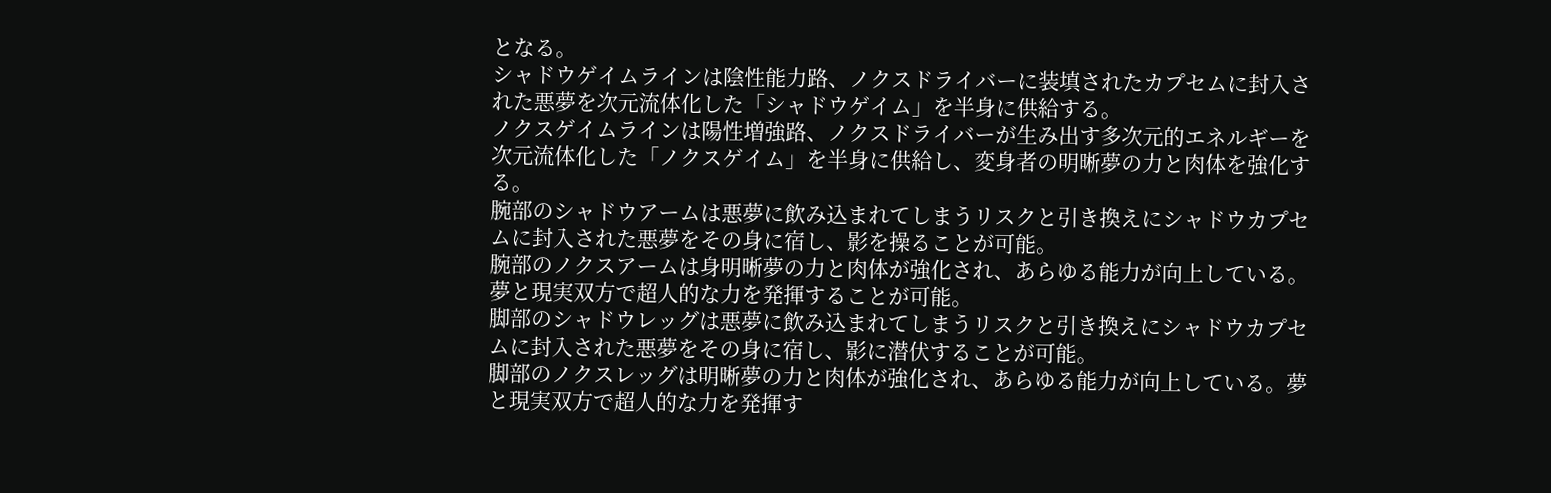となる。
シャドウゲイムラインは陰性能力路、ノクスドライバーに装填されたカプセムに封入された悪夢を次元流体化した「シャドウゲイム」を半身に供給する。
ノクスゲイムラインは陽性増強路、ノクスドライバーが生み出す多次元的エネルギーを次元流体化した「ノクスゲイム」を半身に供給し、変身者の明晰夢の力と肉体を強化する。
腕部のシャドウアームは悪夢に飲み込まれてしまうリスクと引き換えにシャドウカプセムに封入された悪夢をその身に宿し、影を操ることが可能。
腕部のノクスアームは身明晰夢の力と肉体が強化され、あらゆる能力が向上している。夢と現実双方で超人的な力を発揮することが可能。
脚部のシャドウレッグは悪夢に飲み込まれてしまうリスクと引き換えにシャドウカプセムに封入された悪夢をその身に宿し、影に潜伏することが可能。
脚部のノクスレッグは明晰夢の力と肉体が強化され、あらゆる能力が向上している。夢と現実双方で超人的な力を発揮す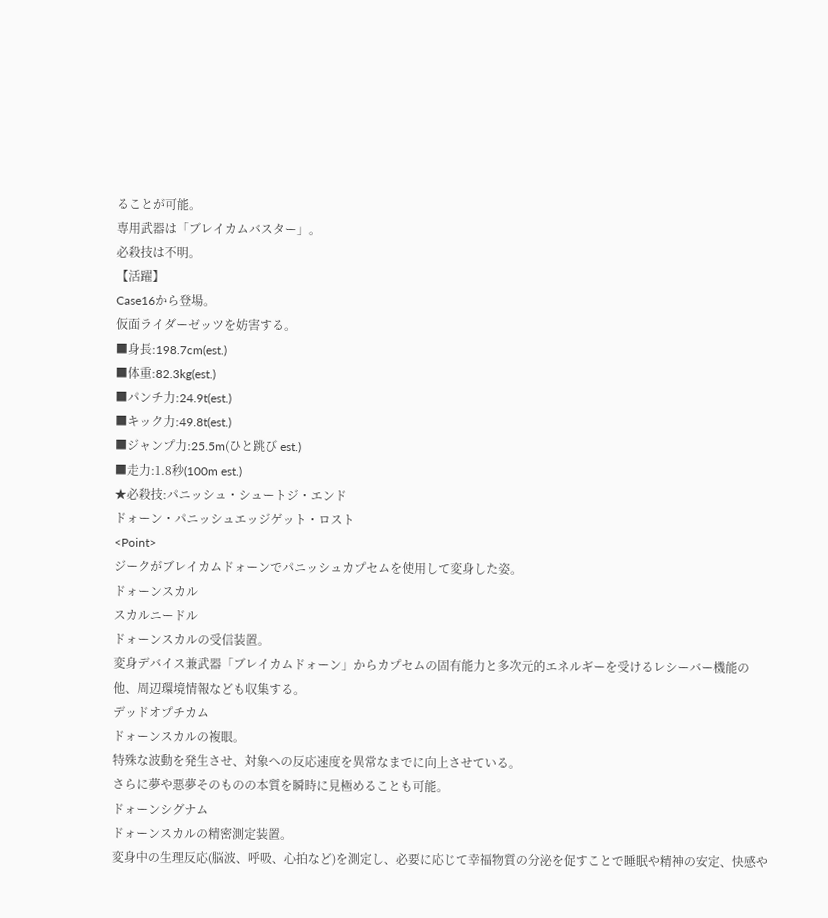ることが可能。
専用武器は「ブレイカムバスター」。
必殺技は不明。
【活躍】
Case16から登場。
仮面ライダーゼッツを妨害する。
■身長:198.7cm(est.)
■体重:82.3kg(est.)
■パンチ力:24.9t(est.)
■キック力:49.8t(est.)
■ジャンプ力:25.5m(ひと跳び est.)
■走力:1.8秒(100m est.)
★必殺技:パニッシュ・シュートジ・エンド
ドォーン・パニッシュエッジゲット・ロスト
<Point>
ジークがブレイカムドォーンでパニッシュカプセムを使用して変身した姿。
ドォーンスカル
スカルニードル
ドォーンスカルの受信装置。
変身デバイス兼武器「ブレイカムドォーン」からカプセムの固有能力と多次元的エネルギーを受けるレシーバー機能の他、周辺環境情報なども収集する。
デッドオプチカム
ドォーンスカルの複眼。
特殊な波動を発生させ、対象への反応速度を異常なまでに向上させている。
さらに夢や悪夢そのものの本質を瞬時に見極めることも可能。
ドォーンシグナム
ドォーンスカルの精密測定装置。
変身中の生理反応(脳波、呼吸、心拍など)を測定し、必要に応じて幸福物質の分泌を促すことで睡眠や精神の安定、快感や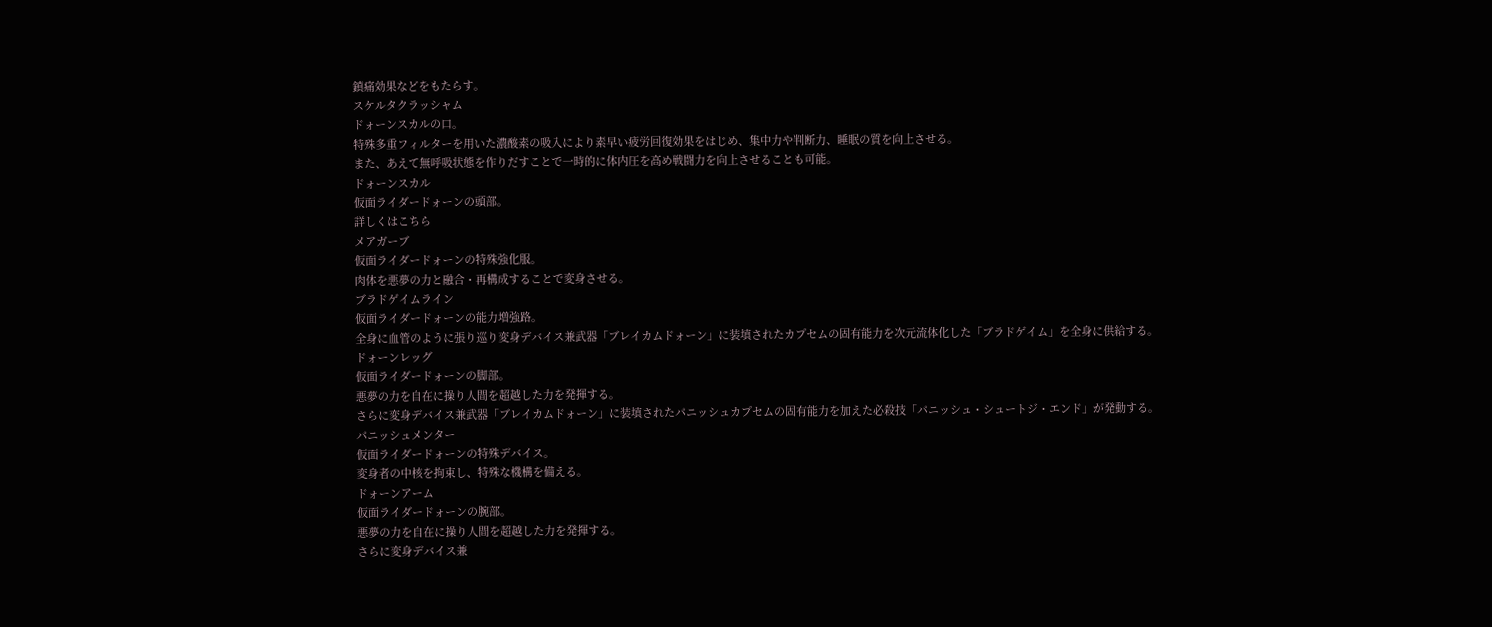鎮痛効果などをもたらす。
スケルタクラッシャム
ドォーンスカルの口。
特殊多重フィルターを用いた濃酸素の吸入により素早い疲労回復効果をはじめ、集中力や判断力、睡眠の質を向上させる。
また、あえて無呼吸状態を作りだすことで一時的に体内圧を高め戦闘力を向上させることも可能。
ドォーンスカル
仮面ライダードォーンの頭部。
詳しくはこちら
メアガーブ
仮面ライダードォーンの特殊強化服。
肉体を悪夢の力と融合・再構成することで変身させる。
ブラドゲイムライン
仮面ライダードォーンの能力増強路。
全身に血管のように張り巡り変身デバイス兼武器「ブレイカムドォーン」に装填されたカプセムの固有能力を次元流体化した「ブラドゲイム」を全身に供給する。
ドォーンレッグ
仮面ライダードォーンの脚部。
悪夢の力を自在に操り人間を超越した力を発揮する。
さらに変身デバイス兼武器「ブレイカムドォーン」に装填されたパニッシュカプセムの固有能力を加えた必殺技「パニッシュ・シュートジ・エンド」が発動する。
パニッシュメンター
仮面ライダードォーンの特殊デバイス。
変身者の中核を拘束し、特殊な機構を備える。
ドォーンアーム
仮面ライダードォーンの腕部。
悪夢の力を自在に操り人間を超越した力を発揮する。
さらに変身デバイス兼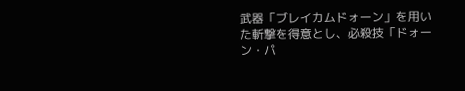武器「ブレイカムドォーン」を用いた斬撃を得意とし、必殺技「ドォーン・パ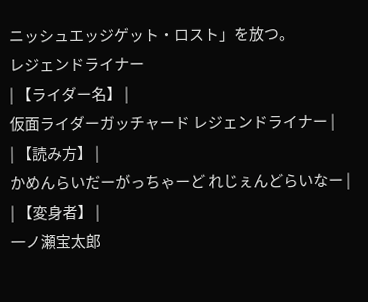ニッシュエッジゲット・ロスト」を放つ。
レジェンドライナー
| 【ライダー名】 |
仮面ライダーガッチャード レジェンドライナー |
| 【読み方】 |
かめんらいだーがっちゃーど れじぇんどらいなー |
| 【変身者】 |
一ノ瀬宝太郎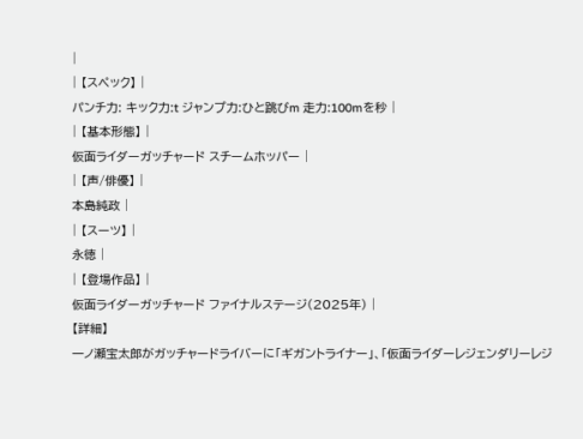|
| 【スペック】 |
パンチ力: キック力:t ジャンプ力:ひと跳びm 走力:100mを秒 |
| 【基本形態】 |
仮面ライダーガッチャード スチームホッパー |
| 【声/俳優】 |
本島純政 |
| 【スーツ】 |
永徳 |
| 【登場作品】 |
仮面ライダーガッチャード ファイナルステージ(2025年) |
【詳細】
一ノ瀬宝太郎がガッチャードライバーに「ギガントライナー」、「仮面ライダーレジェンダリーレジ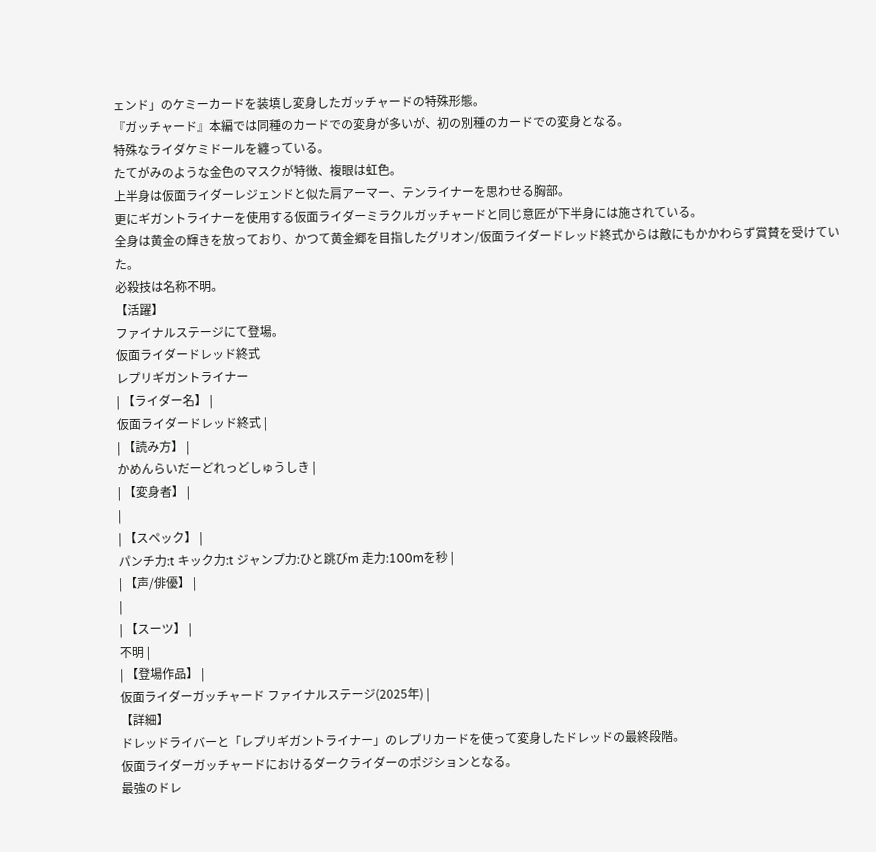ェンド」のケミーカードを装填し変身したガッチャードの特殊形態。
『ガッチャード』本編では同種のカードでの変身が多いが、初の別種のカードでの変身となる。
特殊なライダケミドールを纏っている。
たてがみのような金色のマスクが特徴、複眼は虹色。
上半身は仮面ライダーレジェンドと似た肩アーマー、テンライナーを思わせる胸部。
更にギガントライナーを使用する仮面ライダーミラクルガッチャードと同じ意匠が下半身には施されている。
全身は黄金の輝きを放っており、かつて黄金郷を目指したグリオン/仮面ライダードレッド終式からは敵にもかかわらず賞賛を受けていた。
必殺技は名称不明。
【活躍】
ファイナルステージにて登場。
仮面ライダードレッド終式
レプリギガントライナー
| 【ライダー名】 |
仮面ライダードレッド終式 |
| 【読み方】 |
かめんらいだーどれっどしゅうしき |
| 【変身者】 |
|
| 【スペック】 |
パンチ力:t キック力:t ジャンプ力:ひと跳びm 走力:100mを秒 |
| 【声/俳優】 |
|
| 【スーツ】 |
不明 |
| 【登場作品】 |
仮面ライダーガッチャード ファイナルステージ(2025年) |
【詳細】
ドレッドライバーと「レプリギガントライナー」のレプリカードを使って変身したドレッドの最終段階。
仮面ライダーガッチャードにおけるダークライダーのポジションとなる。
最強のドレ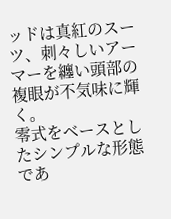ッドは真紅のスーツ、刺々しいアーマーを纏い頭部の複眼が不気味に輝く。
零式をベースとしたシンプルな形態であ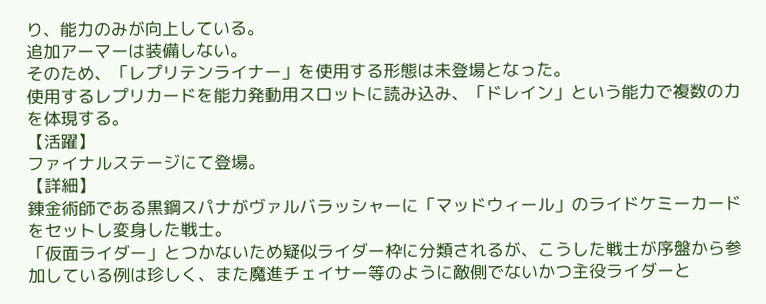り、能力のみが向上している。
追加アーマーは装備しない。
そのため、「レプリテンライナー」を使用する形態は未登場となった。
使用するレプリカードを能力発動用スロットに読み込み、「ドレイン」という能力で複数の力を体現する。
【活躍】
ファイナルステージにて登場。
【詳細】
錬金術師である黒鋼スパナがヴァルバラッシャーに「マッドウィール」のライドケミーカードをセットし変身した戦士。
「仮面ライダー」とつかないため疑似ライダー枠に分類されるが、こうした戦士が序盤から参加している例は珍しく、また魔進チェイサー等のように敵側でないかつ主役ライダーと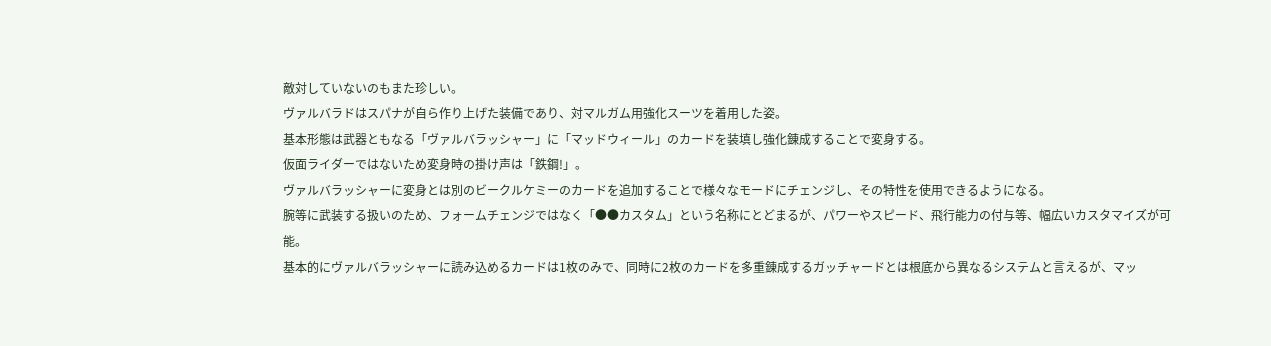敵対していないのもまた珍しい。
ヴァルバラドはスパナが自ら作り上げた装備であり、対マルガム用強化スーツを着用した姿。
基本形態は武器ともなる「ヴァルバラッシャー」に「マッドウィール」のカードを装填し強化錬成することで変身する。
仮面ライダーではないため変身時の掛け声は「鉄鋼!」。
ヴァルバラッシャーに変身とは別のビークルケミーのカードを追加することで様々なモードにチェンジし、その特性を使用できるようになる。
腕等に武装する扱いのため、フォームチェンジではなく「●●カスタム」という名称にとどまるが、パワーやスピード、飛行能力の付与等、幅広いカスタマイズが可能。
基本的にヴァルバラッシャーに読み込めるカードは1枚のみで、同時に2枚のカードを多重錬成するガッチャードとは根底から異なるシステムと言えるが、マッ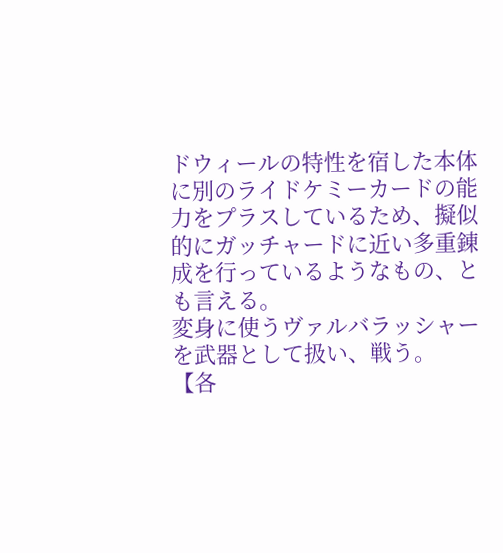ドウィールの特性を宿した本体に別のライドケミーカードの能力をプラスしているため、擬似的にガッチャードに近い多重錬成を行っているようなもの、とも言える。
変身に使うヴァルバラッシャーを武器として扱い、戦う。
【各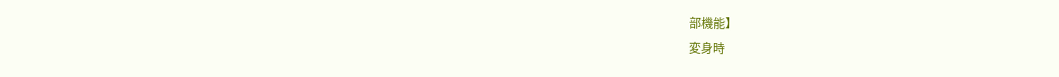部機能】
変身時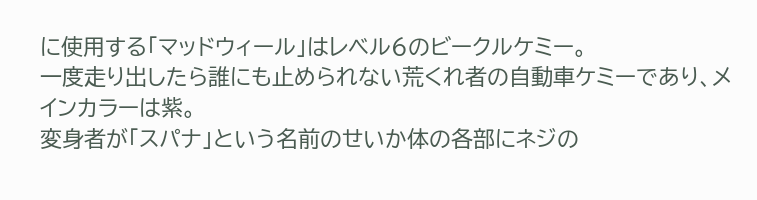に使用する「マッドウィール」はレベル6のビークルケミー。
一度走り出したら誰にも止められない荒くれ者の自動車ケミーであり、メインカラーは紫。
変身者が「スパナ」という名前のせいか体の各部にネジの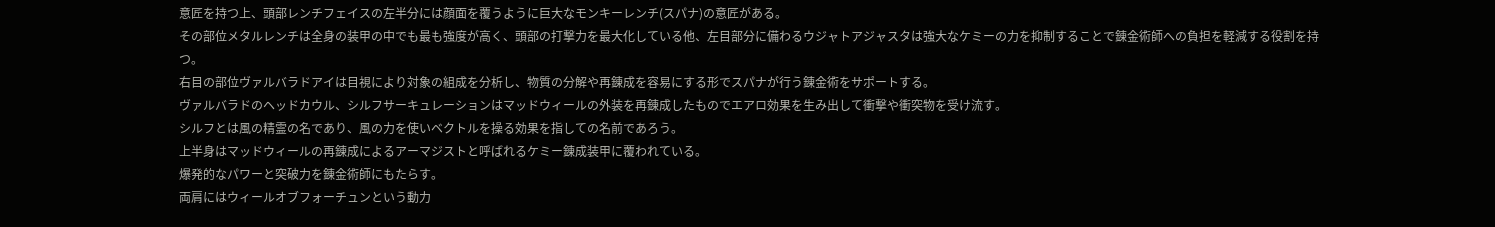意匠を持つ上、頭部レンチフェイスの左半分には顔面を覆うように巨大なモンキーレンチ(スパナ)の意匠がある。
その部位メタルレンチは全身の装甲の中でも最も強度が高く、頭部の打撃力を最大化している他、左目部分に備わるウジャトアジャスタは強大なケミーの力を抑制することで錬金術師への負担を軽減する役割を持つ。
右目の部位ヴァルバラドアイは目視により対象の組成を分析し、物質の分解や再錬成を容易にする形でスパナが行う錬金術をサポートする。
ヴァルバラドのヘッドカウル、シルフサーキュレーションはマッドウィールの外装を再錬成したものでエアロ効果を生み出して衝撃や衝突物を受け流す。
シルフとは風の精霊の名であり、風の力を使いベクトルを操る効果を指しての名前であろう。
上半身はマッドウィールの再錬成によるアーマジストと呼ばれるケミー錬成装甲に覆われている。
爆発的なパワーと突破力を錬金術師にもたらす。
両肩にはウィールオブフォーチュンという動力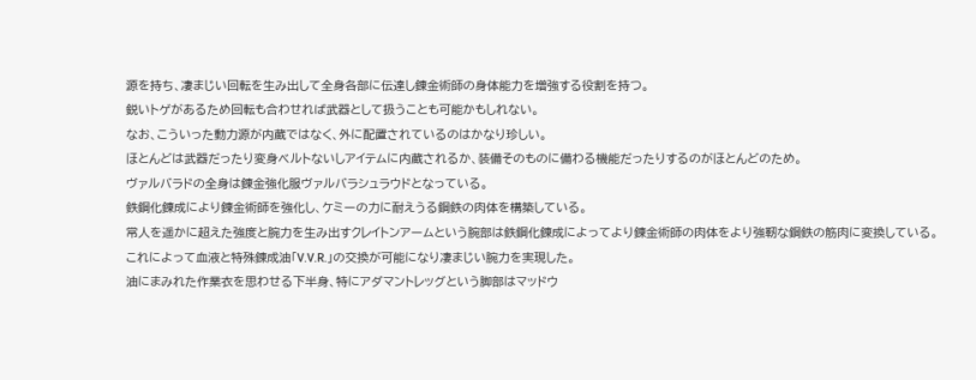源を持ち、凄まじい回転を生み出して全身各部に伝達し錬金術師の身体能力を増強する役割を持つ。
鋭いトゲがあるため回転も合わせれば武器として扱うことも可能かもしれない。
なお、こういった動力源が内蔵ではなく、外に配置されているのはかなり珍しい。
ほとんどは武器だったり変身ベルトないしアイテムに内蔵されるか、装備そのものに備わる機能だったりするのがほとんどのため。
ヴァルバラドの全身は錬金強化服ヴァルバラシュラウドとなっている。
鉄鋼化錬成により錬金術師を強化し、ケミーの力に耐えうる鋼鉄の肉体を構築している。
常人を遥かに超えた強度と腕力を生み出すクレイトンアームという腕部は鉄鋼化錬成によってより錬金術師の肉体をより強靭な鋼鉄の筋肉に変換している。
これによって血液と特殊錬成油「V.V.R.」の交換が可能になり凄まじい腕力を実現した。
油にまみれた作業衣を思わせる下半身、特にアダマントレッグという脚部はマッドウ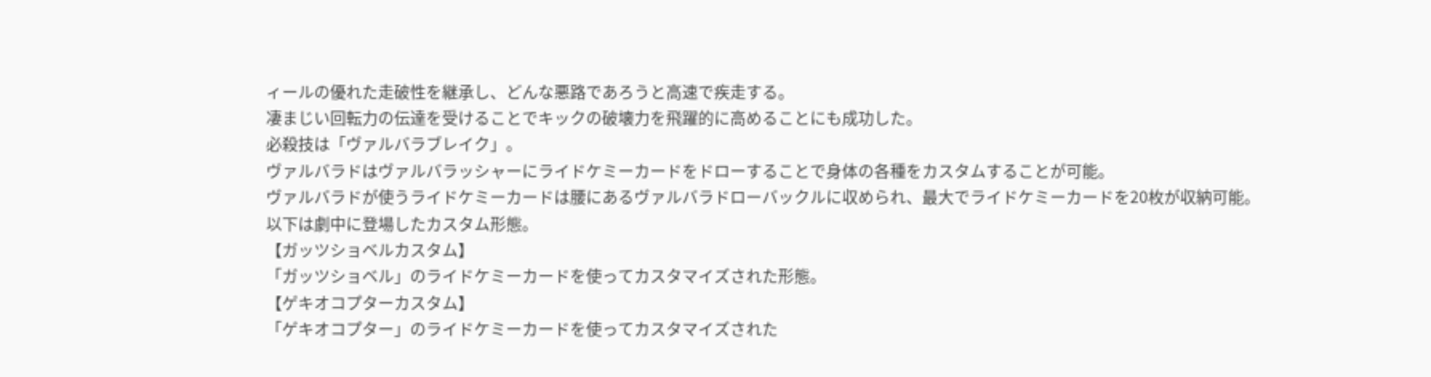ィールの優れた走破性を継承し、どんな悪路であろうと高速で疾走する。
凄まじい回転力の伝達を受けることでキックの破壊力を飛躍的に高めることにも成功した。
必殺技は「ヴァルバラブレイク」。
ヴァルバラドはヴァルバラッシャーにライドケミーカードをドローすることで身体の各種をカスタムすることが可能。
ヴァルバラドが使うライドケミーカードは腰にあるヴァルバラドローバックルに収められ、最大でライドケミーカードを20枚が収納可能。
以下は劇中に登場したカスタム形態。
【ガッツショベルカスタム】
「ガッツショベル」のライドケミーカードを使ってカスタマイズされた形態。
【ゲキオコプターカスタム】
「ゲキオコプター」のライドケミーカードを使ってカスタマイズされた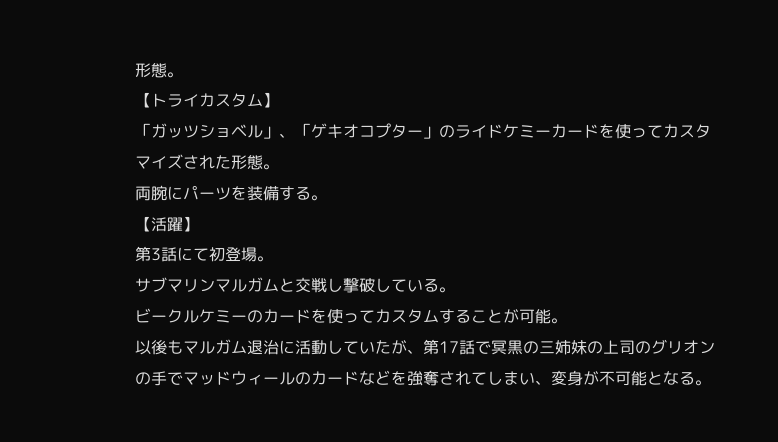形態。
【トライカスタム】
「ガッツショベル」、「ゲキオコプター」のライドケミーカードを使ってカスタマイズされた形態。
両腕にパーツを装備する。
【活躍】
第3話にて初登場。
サブマリンマルガムと交戦し撃破している。
ビークルケミーのカードを使ってカスタムすることが可能。
以後もマルガム退治に活動していたが、第17話で冥黒の三姉妹の上司のグリオンの手でマッドウィールのカードなどを強奪されてしまい、変身が不可能となる。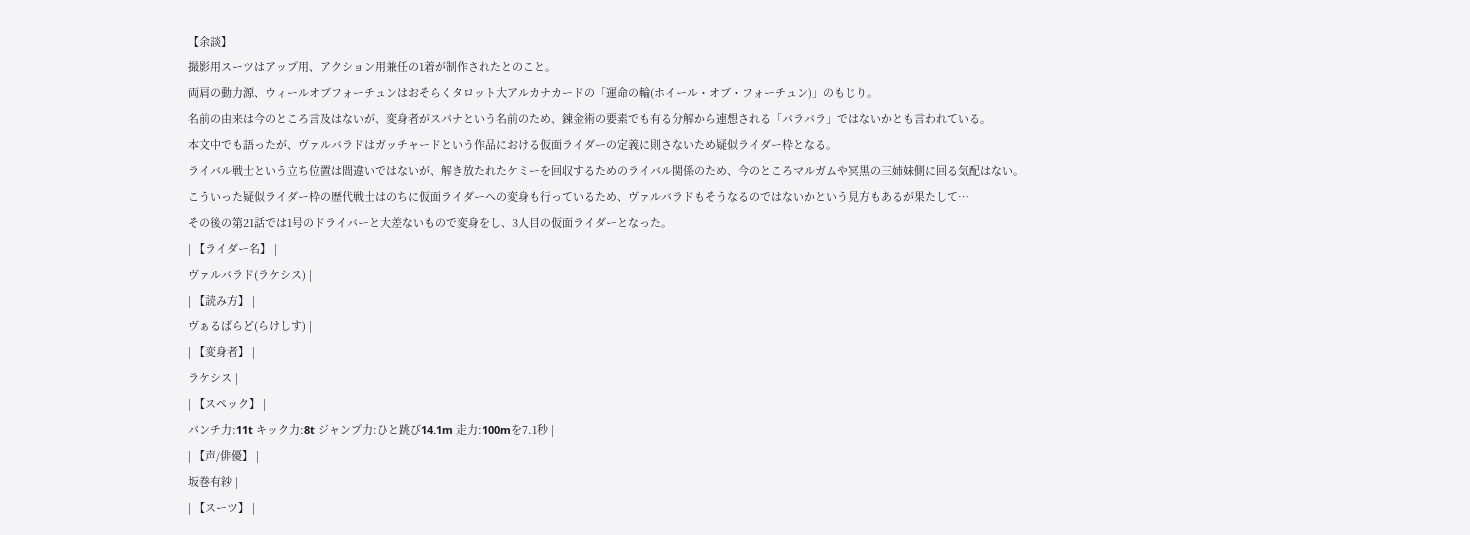【余談】
撮影用スーツはアップ用、アクション用兼任の1着が制作されたとのこと。
両肩の動力源、ウィールオブフォーチュンはおそらくタロット大アルカナカードの「運命の輪(ホイール・オブ・フォーチュン)」のもじり。
名前の由来は今のところ言及はないが、変身者がスパナという名前のため、錬金術の要素でも有る分解から連想される「バラバラ」ではないかとも言われている。
本文中でも語ったが、ヴァルバラドはガッチャードという作品における仮面ライダーの定義に則さないため疑似ライダー枠となる。
ライバル戦士という立ち位置は間違いではないが、解き放たれたケミーを回収するためのライバル関係のため、今のところマルガムや冥黒の三姉妹側に回る気配はない。
こういった疑似ライダー枠の歴代戦士はのちに仮面ライダーへの変身も行っているため、ヴァルバラドもそうなるのではないかという見方もあるが果たして…
その後の第21話では1号のドライバーと大差ないもので変身をし、3人目の仮面ライダーとなった。
| 【ライダー名】 |
ヴァルバラド(ラケシス) |
| 【読み方】 |
ヴぁるばらど(らけしす) |
| 【変身者】 |
ラケシス |
| 【スペック】 |
パンチ力:11t キック力:8t ジャンプ力:ひと跳び14.1m 走力:100mを7.1秒 |
| 【声/俳優】 |
坂巻有紗 |
| 【スーツ】 |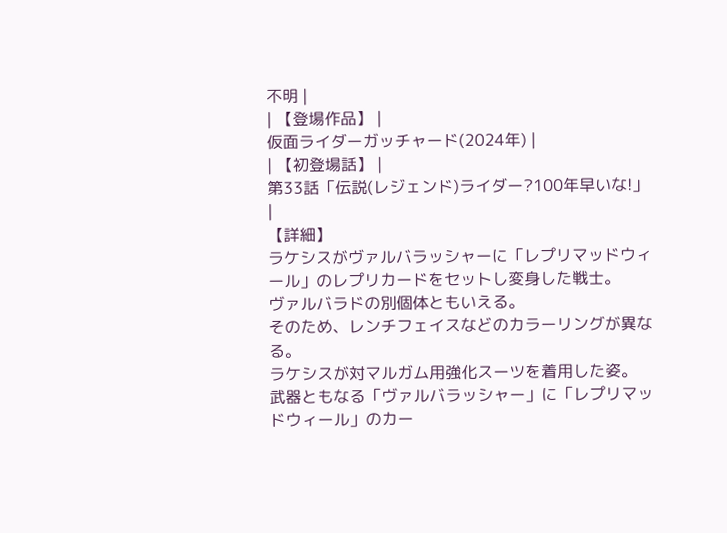不明 |
| 【登場作品】 |
仮面ライダーガッチャード(2024年) |
| 【初登場話】 |
第33話「伝説(レジェンド)ライダー?100年早いな!」 |
【詳細】
ラケシスがヴァルバラッシャーに「レプリマッドウィール」のレプリカードをセットし変身した戦士。
ヴァルバラドの別個体ともいえる。
そのため、レンチフェイスなどのカラーリングが異なる。
ラケシスが対マルガム用強化スーツを着用した姿。
武器ともなる「ヴァルバラッシャー」に「レプリマッドウィール」のカー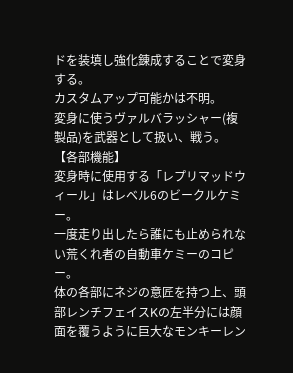ドを装填し強化錬成することで変身する。
カスタムアップ可能かは不明。
変身に使うヴァルバラッシャー(複製品)を武器として扱い、戦う。
【各部機能】
変身時に使用する「レプリマッドウィール」はレベル6のビークルケミー。
一度走り出したら誰にも止められない荒くれ者の自動車ケミーのコピー。
体の各部にネジの意匠を持つ上、頭部レンチフェイスKの左半分には顔面を覆うように巨大なモンキーレン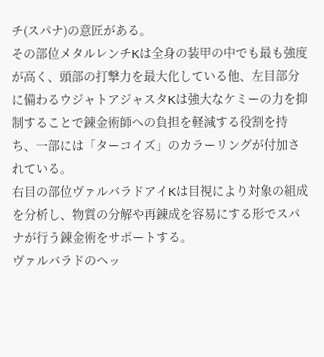チ(スパナ)の意匠がある。
その部位メタルレンチKは全身の装甲の中でも最も強度が高く、頭部の打撃力を最大化している他、左目部分に備わるウジャトアジャスタKは強大なケミーの力を抑制することで錬金術師への負担を軽減する役割を持ち、一部には「ターコイズ」のカラーリングが付加されている。
右目の部位ヴァルバラドアイKは目視により対象の組成を分析し、物質の分解や再錬成を容易にする形でスパナが行う錬金術をサポートする。
ヴァルバラドのヘッ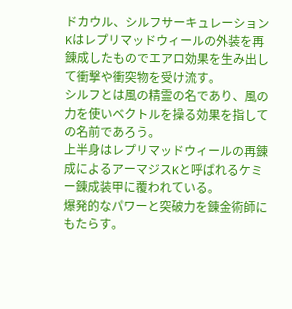ドカウル、シルフサーキュレーションKはレプリマッドウィールの外装を再錬成したものでエアロ効果を生み出して衝撃や衝突物を受け流す。
シルフとは風の精霊の名であり、風の力を使いベクトルを操る効果を指しての名前であろう。
上半身はレプリマッドウィールの再錬成によるアーマジスKと呼ばれるケミー錬成装甲に覆われている。
爆発的なパワーと突破力を錬金術師にもたらす。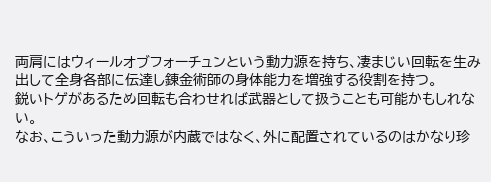両肩にはウィールオブフォーチュンという動力源を持ち、凄まじい回転を生み出して全身各部に伝達し錬金術師の身体能力を増強する役割を持つ。
鋭いトゲがあるため回転も合わせれば武器として扱うことも可能かもしれない。
なお、こういった動力源が内蔵ではなく、外に配置されているのはかなり珍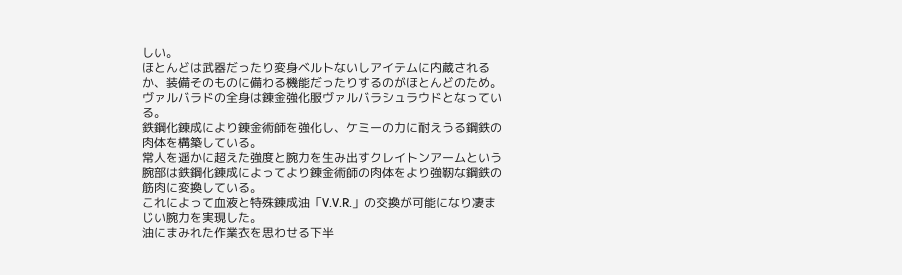しい。
ほとんどは武器だったり変身ベルトないしアイテムに内蔵されるか、装備そのものに備わる機能だったりするのがほとんどのため。
ヴァルバラドの全身は錬金強化服ヴァルバラシュラウドとなっている。
鉄鋼化錬成により錬金術師を強化し、ケミーの力に耐えうる鋼鉄の肉体を構築している。
常人を遥かに超えた強度と腕力を生み出すクレイトンアームという腕部は鉄鋼化錬成によってより錬金術師の肉体をより強靭な鋼鉄の筋肉に変換している。
これによって血液と特殊錬成油「V.V.R.」の交換が可能になり凄まじい腕力を実現した。
油にまみれた作業衣を思わせる下半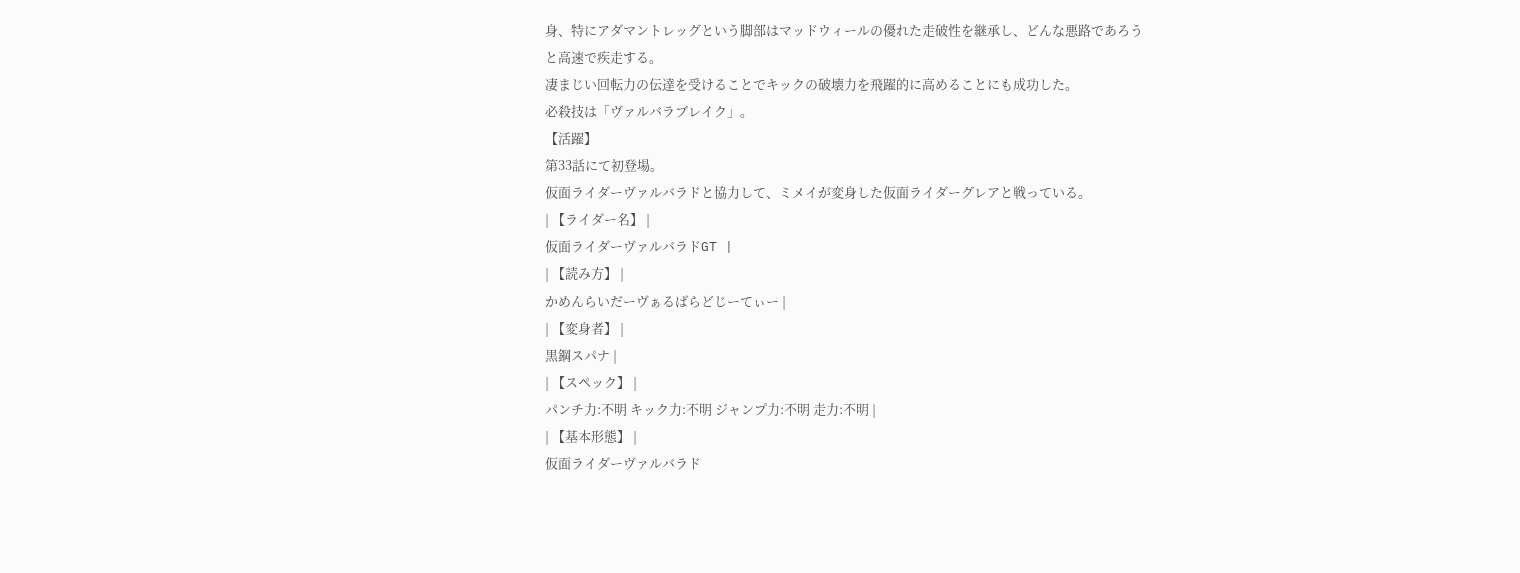身、特にアダマントレッグという脚部はマッドウィールの優れた走破性を継承し、どんな悪路であろうと高速で疾走する。
凄まじい回転力の伝達を受けることでキックの破壊力を飛躍的に高めることにも成功した。
必殺技は「ヴァルバラブレイク」。
【活躍】
第33話にて初登場。
仮面ライダーヴァルバラドと協力して、ミメイが変身した仮面ライダーグレアと戦っている。
| 【ライダー名】 |
仮面ライダーヴァルバラドGT |
| 【読み方】 |
かめんらいだーヴぁるばらどじーてぃー |
| 【変身者】 |
黒鋼スパナ |
| 【スペック】 |
パンチ力:不明 キック力:不明 ジャンプ力:不明 走力:不明 |
| 【基本形態】 |
仮面ライダーヴァルバラド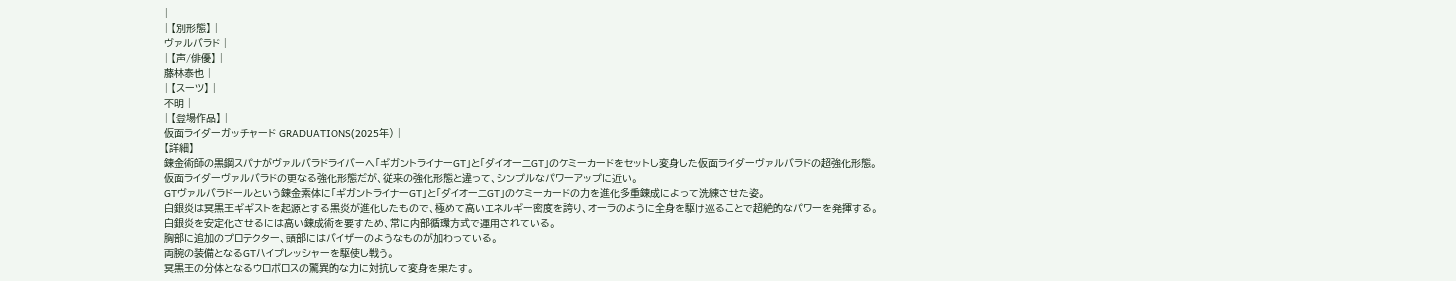|
| 【別形態】 |
ヴァルバラド |
| 【声/俳優】 |
藤林泰也 |
| 【スーツ】 |
不明 |
| 【登場作品】 |
仮面ライダーガッチャード GRADUATIONS(2025年) |
【詳細】
錬金術師の黒鋼スパナがヴァルバラドライバーへ「ギガントライナーGT」と「ダイオーニGT」のケミーカードをセットし変身した仮面ライダーヴァルバラドの超強化形態。
仮面ライダーヴァルバラドの更なる強化形態だが、従来の強化形態と違って、シンプルなパワーアップに近い。
GTヴァルバラドールという錬金素体に「ギガントライナーGT」と「ダイオーニGT」のケミーカードの力を進化多重錬成によって洗練させた姿。
白銀炎は冥黒王ギギストを起源とする黒炎が進化したもので、極めて高いエネルギー密度を誇り、オーラのように全身を駆け巡ることで超絶的なパワーを発揮する。
白銀炎を安定化させるには高い錬成術を要すため、常に内部循環方式で運用されている。
胸部に追加のプロテクター、頭部にはバイザーのようなものが加わっている。
両腕の装備となるGTハイプレッシャーを駆使し戦う。
冥黒王の分体となるウロボロスの驚異的な力に対抗して変身を果たす。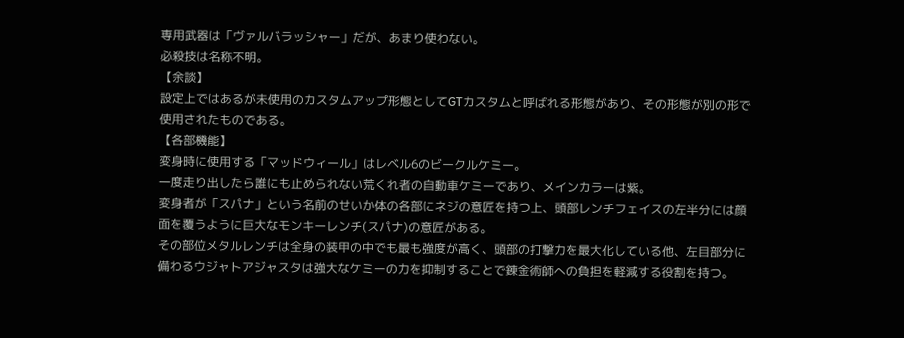専用武器は「ヴァルバラッシャー」だが、あまり使わない。
必殺技は名称不明。
【余談】
設定上ではあるが未使用のカスタムアップ形態としてGTカスタムと呼ばれる形態があり、その形態が別の形で使用されたものである。
【各部機能】
変身時に使用する「マッドウィール」はレベル6のビークルケミー。
一度走り出したら誰にも止められない荒くれ者の自動車ケミーであり、メインカラーは紫。
変身者が「スパナ」という名前のせいか体の各部にネジの意匠を持つ上、頭部レンチフェイスの左半分には顔面を覆うように巨大なモンキーレンチ(スパナ)の意匠がある。
その部位メタルレンチは全身の装甲の中でも最も強度が高く、頭部の打撃力を最大化している他、左目部分に備わるウジャトアジャスタは強大なケミーの力を抑制することで錬金術師への負担を軽減する役割を持つ。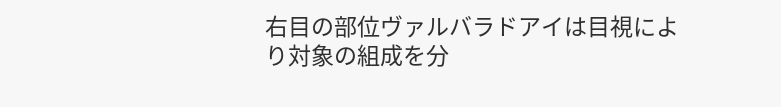右目の部位ヴァルバラドアイは目視により対象の組成を分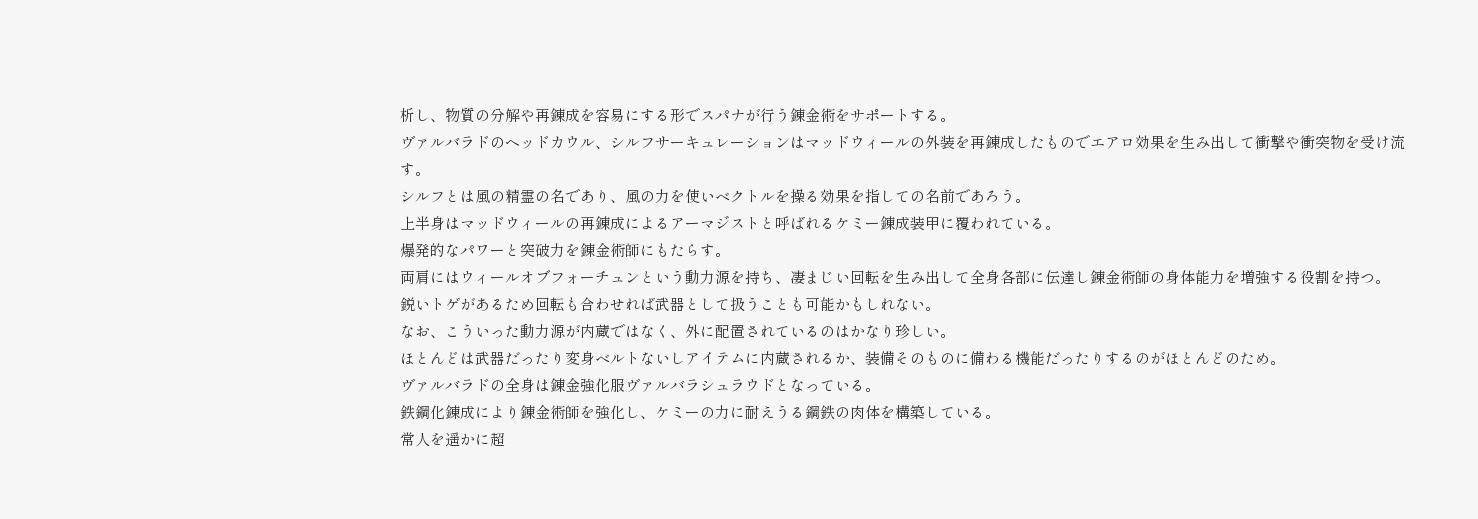析し、物質の分解や再錬成を容易にする形でスパナが行う錬金術をサポートする。
ヴァルバラドのヘッドカウル、シルフサーキュレーションはマッドウィールの外装を再錬成したものでエアロ効果を生み出して衝撃や衝突物を受け流す。
シルフとは風の精霊の名であり、風の力を使いベクトルを操る効果を指しての名前であろう。
上半身はマッドウィールの再錬成によるアーマジストと呼ばれるケミー錬成装甲に覆われている。
爆発的なパワーと突破力を錬金術師にもたらす。
両肩にはウィールオブフォーチュンという動力源を持ち、凄まじい回転を生み出して全身各部に伝達し錬金術師の身体能力を増強する役割を持つ。
鋭いトゲがあるため回転も合わせれば武器として扱うことも可能かもしれない。
なお、こういった動力源が内蔵ではなく、外に配置されているのはかなり珍しい。
ほとんどは武器だったり変身ベルトないしアイテムに内蔵されるか、装備そのものに備わる機能だったりするのがほとんどのため。
ヴァルバラドの全身は錬金強化服ヴァルバラシュラウドとなっている。
鉄鋼化錬成により錬金術師を強化し、ケミーの力に耐えうる鋼鉄の肉体を構築している。
常人を遥かに超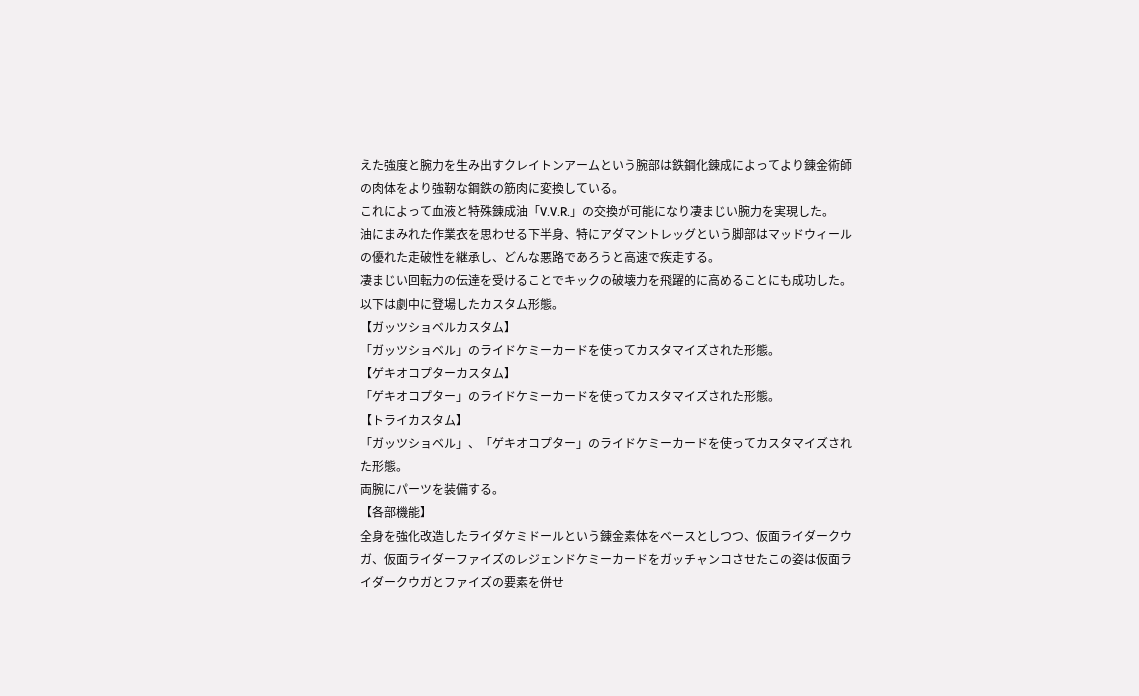えた強度と腕力を生み出すクレイトンアームという腕部は鉄鋼化錬成によってより錬金術師の肉体をより強靭な鋼鉄の筋肉に変換している。
これによって血液と特殊錬成油「V.V.R.」の交換が可能になり凄まじい腕力を実現した。
油にまみれた作業衣を思わせる下半身、特にアダマントレッグという脚部はマッドウィールの優れた走破性を継承し、どんな悪路であろうと高速で疾走する。
凄まじい回転力の伝達を受けることでキックの破壊力を飛躍的に高めることにも成功した。
以下は劇中に登場したカスタム形態。
【ガッツショベルカスタム】
「ガッツショベル」のライドケミーカードを使ってカスタマイズされた形態。
【ゲキオコプターカスタム】
「ゲキオコプター」のライドケミーカードを使ってカスタマイズされた形態。
【トライカスタム】
「ガッツショベル」、「ゲキオコプター」のライドケミーカードを使ってカスタマイズされた形態。
両腕にパーツを装備する。
【各部機能】
全身を強化改造したライダケミドールという錬金素体をベースとしつつ、仮面ライダークウガ、仮面ライダーファイズのレジェンドケミーカードをガッチャンコさせたこの姿は仮面ライダークウガとファイズの要素を併せ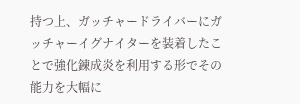持つ上、ガッチャードライバーにガッチャーイグナイターを装着したことで強化錬成炎を利用する形でその能力を大幅に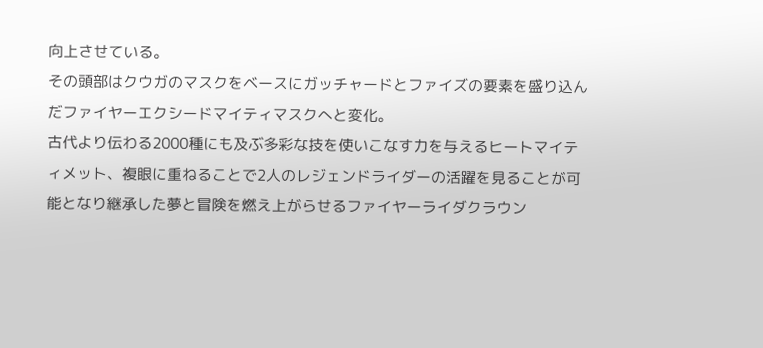向上させている。
その頭部はクウガのマスクをベースにガッチャードとファイズの要素を盛り込んだファイヤーエクシードマイティマスクへと変化。
古代より伝わる2000種にも及ぶ多彩な技を使いこなす力を与えるヒートマイティメット、複眼に重ねることで2人のレジェンドライダーの活躍を見ることが可能となり継承した夢と冒険を燃え上がらせるファイヤーライダクラウン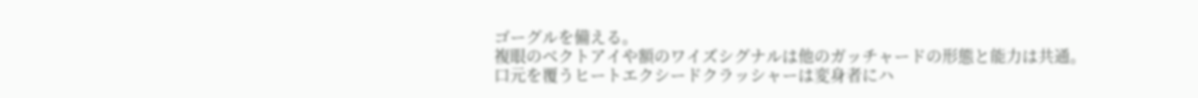ゴーグルを備える。
複眼のベクトアイや額のワイズシグナルは他のガッチャードの形態と能力は共通。
口元を覆うヒートエクシードクラッシャーは変身者にハ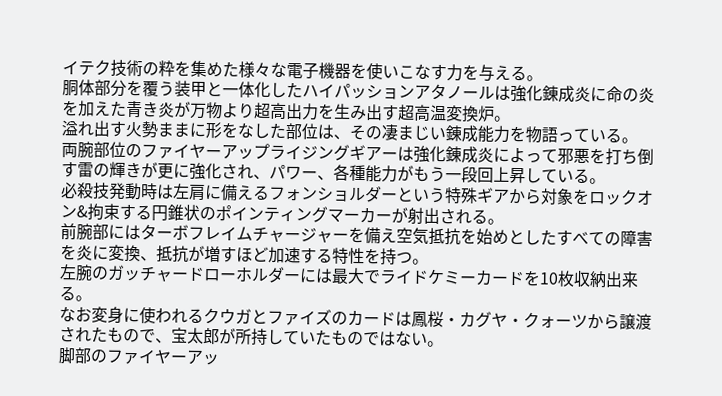イテク技術の粋を集めた様々な電子機器を使いこなす力を与える。
胴体部分を覆う装甲と一体化したハイパッションアタノールは強化錬成炎に命の炎を加えた青き炎が万物より超高出力を生み出す超高温変換炉。
溢れ出す火勢ままに形をなした部位は、その凄まじい錬成能力を物語っている。
両腕部位のファイヤーアップライジングギアーは強化錬成炎によって邪悪を打ち倒す雷の輝きが更に強化され、パワー、各種能力がもう一段回上昇している。
必殺技発動時は左肩に備えるフォンショルダーという特殊ギアから対象をロックオン&拘束する円錐状のポインティングマーカーが射出される。
前腕部にはターボフレイムチャージャーを備え空気抵抗を始めとしたすべての障害を炎に変換、抵抗が増すほど加速する特性を持つ。
左腕のガッチャードローホルダーには最大でライドケミーカードを10枚収納出来る。
なお変身に使われるクウガとファイズのカードは鳳桜・カグヤ・クォーツから譲渡されたもので、宝太郎が所持していたものではない。
脚部のファイヤーアッ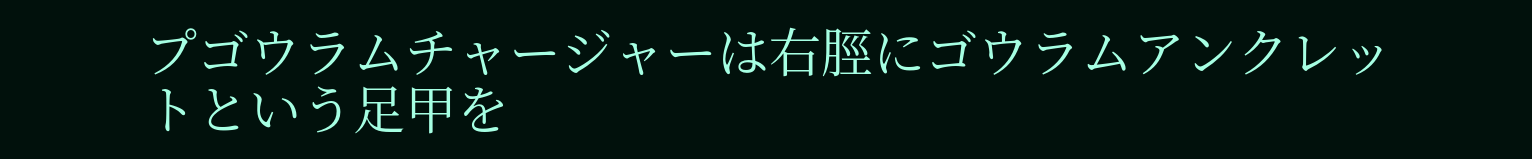プゴウラムチャージャーは右脛にゴウラムアンクレットという足甲を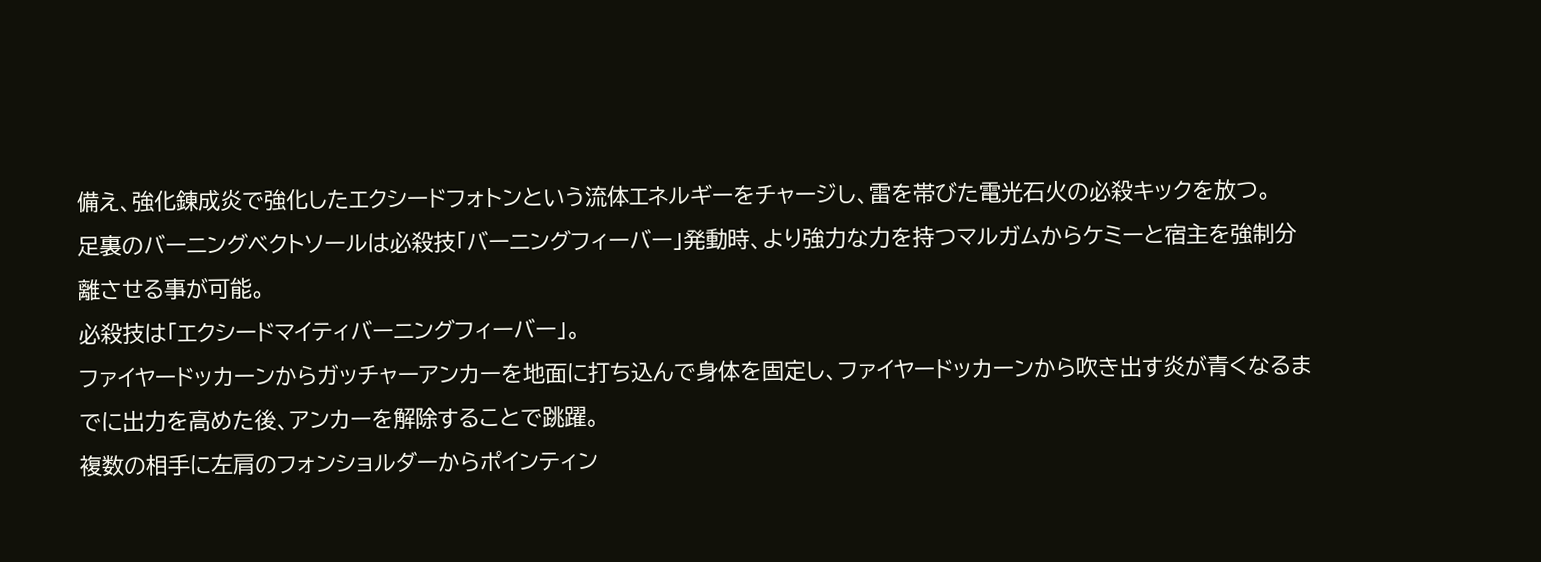備え、強化錬成炎で強化したエクシードフォトンという流体エネルギーをチャージし、雷を帯びた電光石火の必殺キックを放つ。
足裏のバーニングベクトソールは必殺技「バーニングフィーバー」発動時、より強力な力を持つマルガムからケミーと宿主を強制分離させる事が可能。
必殺技は「エクシードマイティバーニングフィーバー」。
ファイヤードッカーンからガッチャーアンカーを地面に打ち込んで身体を固定し、ファイヤードッカーンから吹き出す炎が青くなるまでに出力を高めた後、アンカーを解除することで跳躍。
複数の相手に左肩のフォンショルダーからポインティン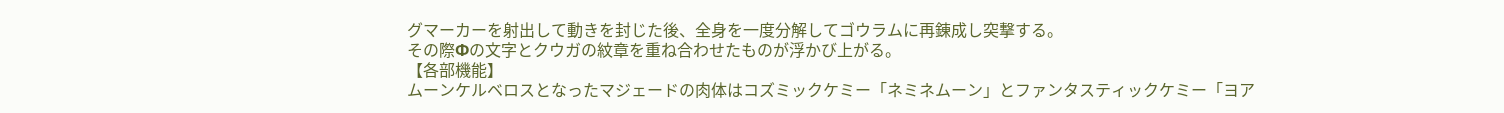グマーカーを射出して動きを封じた後、全身を一度分解してゴウラムに再錬成し突撃する。
その際Φの文字とクウガの紋章を重ね合わせたものが浮かび上がる。
【各部機能】
ムーンケルベロスとなったマジェードの肉体はコズミックケミー「ネミネムーン」とファンタスティックケミー「ヨア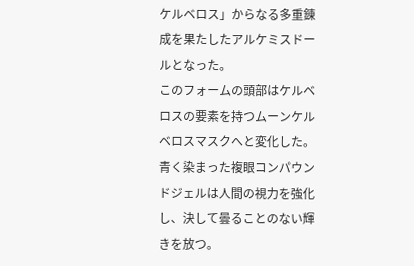ケルベロス」からなる多重錬成を果たしたアルケミスドールとなった。
このフォームの頭部はケルベロスの要素を持つムーンケルベロスマスクへと変化した。
青く染まった複眼コンパウンドジェルは人間の視力を強化し、決して曇ることのない輝きを放つ。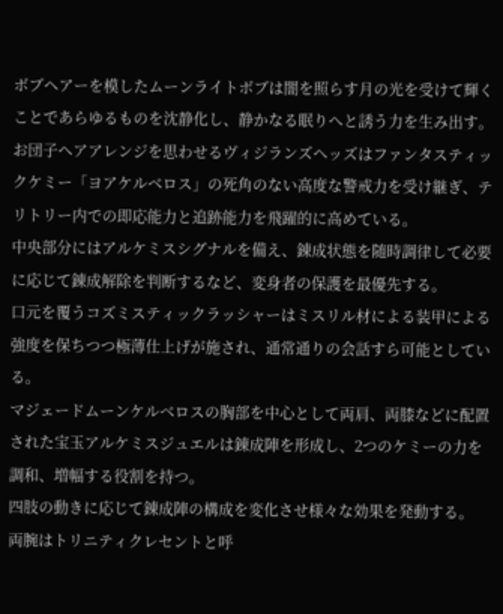ボブヘアーを模したムーンライトボブは闇を照らす月の光を受けて輝くことであらゆるものを沈静化し、静かなる眠りへと誘う力を生み出す。
お団子ヘアアレンジを思わせるヴィジランズヘッズはファンタスティックケミー「ヨアケルベロス」の死角のない高度な警戒力を受け継ぎ、テリトリー内での即応能力と追跡能力を飛躍的に高めている。
中央部分にはアルケミスシグナルを備え、錬成状態を随時調律して必要に応じて錬成解除を判断するなど、変身者の保護を最優先する。
口元を覆うコズミスティックラッシャーはミスリル材による装甲による強度を保ちつつ極薄仕上げが施され、通常通りの会話すら可能としている。
マジェードムーンケルベロスの胸部を中心として両肩、両膝などに配置された宝玉アルケミスジュエルは錬成陣を形成し、2つのケミーの力を調和、増幅する役割を持つ。
四肢の動きに応じて錬成陣の構成を変化させ様々な効果を発動する。
両腕はトリニティクレセントと呼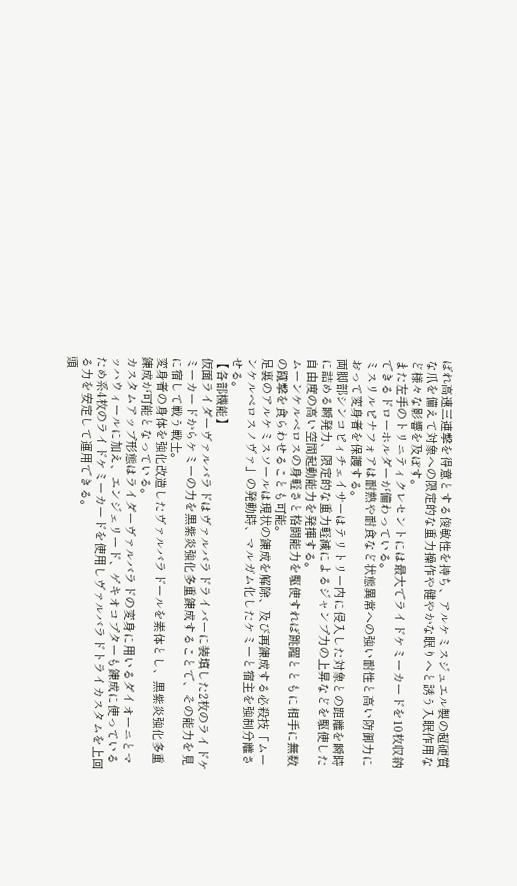ばれ高速三連撃を得意とする俊敏性を持ち、アルケミスジュエル製の超硬質な爪を備えて対象への限定的な重力操作や健やかな眠りへと誘う入眠作用など様々な影響を及ぼす。
また左手のトリニティクレセントには最大でライドケミーカードを10枚収納できるドローホルダーが備わっている。
ミスリルピナフォアは耐熱や耐食など状態異常への強い耐性と高い防御力におって変身者を保護する。
両脚部シンコピィチェイサーはテリトリー内に侵入した対象との距離を瞬時に詰める瞬発力、限定的な重力軽減によるジャンプ力の上昇などを駆使した自由度の高い空間起動能力を発揮する。
ムーンケルベロスの身軽さと格闘能力を駆使すれば跳躍とともに相手に無数の蹴撃を食らわせることも可能。
足裏のアルケミスソールは現状の錬成を解除、及び再錬成する必殺技「ムーンケルベロスノヴァ」の発動時、マルガム化したケミーと宿主を強制分離させる。
【各部機能】
仮面ライダーヴァルバラドはヴァルバラドライバーに装填した2枚のライドケミーカードからケミーの力を黒紫炎強化多重錬成することで、その能力を見に宿して戦う戦士。
変身者の身体を強化改造したヴァルバラドールを素体とし、黒紫炎強化多重錬成が可能となっている。
カスタムアップ形態はライダーヴァルバラドの変身に用いるダイオーニとマッハウィールに加え、エンジェリード、ゲキオコプターも錬成に使っているため系4枚のライドケミーカードを使用しヴァルバラドトライカスタムを上回る力を安定して運用できる。
頭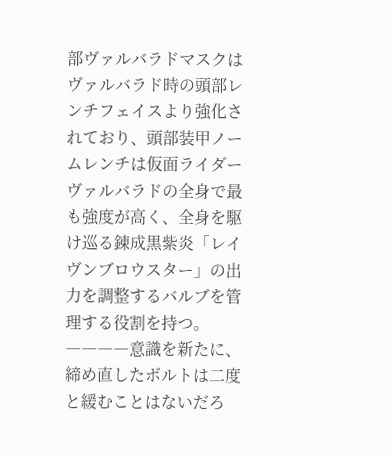部ヴァルバラドマスクはヴァルバラド時の頭部レンチフェイスより強化されており、頭部装甲ノームレンチは仮面ライダーヴァルバラドの全身で最も強度が高く、全身を駆け巡る錬成黒紫炎「レイヴンブロウスター」の出力を調整するバルブを管理する役割を持つ。
――――意識を新たに、締め直したボルトは二度と緩むことはないだろ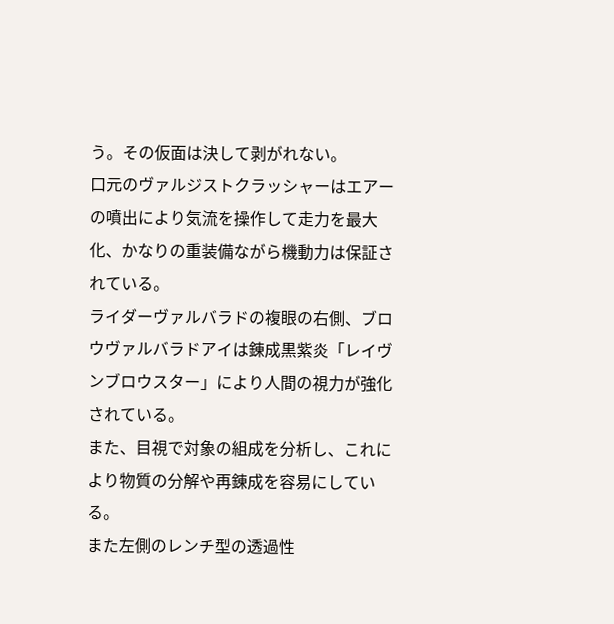う。その仮面は決して剥がれない。
口元のヴァルジストクラッシャーはエアーの噴出により気流を操作して走力を最大化、かなりの重装備ながら機動力は保証されている。
ライダーヴァルバラドの複眼の右側、ブロウヴァルバラドアイは錬成黒紫炎「レイヴンブロウスター」により人間の視力が強化されている。
また、目視で対象の組成を分析し、これにより物質の分解や再錬成を容易にしている。
また左側のレンチ型の透過性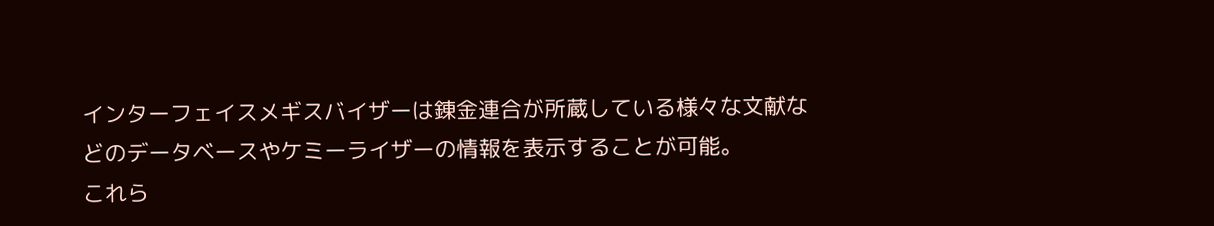インターフェイスメギスバイザーは錬金連合が所蔵している様々な文献などのデータベースやケミーライザーの情報を表示することが可能。
これら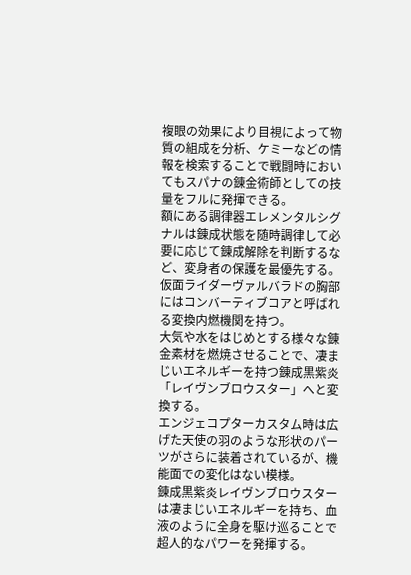複眼の効果により目視によって物質の組成を分析、ケミーなどの情報を検索することで戦闘時においてもスパナの錬金術師としての技量をフルに発揮できる。
額にある調律器エレメンタルシグナルは錬成状態を随時調律して必要に応じて錬成解除を判断するなど、変身者の保護を最優先する。
仮面ライダーヴァルバラドの胸部にはコンバーティブコアと呼ばれる変換内燃機関を持つ。
大気や水をはじめとする様々な錬金素材を燃焼させることで、凄まじいエネルギーを持つ錬成黒紫炎「レイヴンブロウスター」へと変換する。
エンジェコプターカスタム時は広げた天使の羽のような形状のパーツがさらに装着されているが、機能面での変化はない模様。
錬成黒紫炎レイヴンブロウスターは凄まじいエネルギーを持ち、血液のように全身を駆け巡ることで超人的なパワーを発揮する。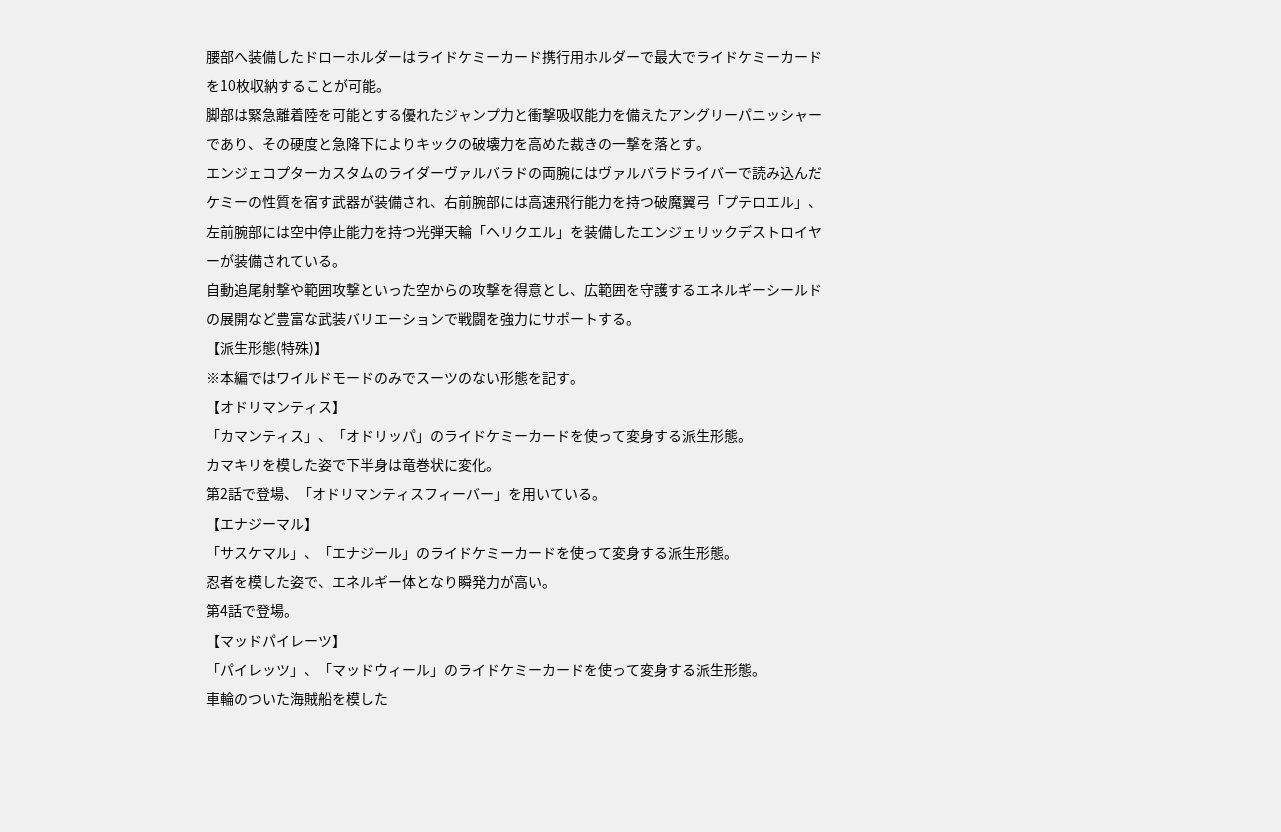腰部へ装備したドローホルダーはライドケミーカード携行用ホルダーで最大でライドケミーカードを10枚収納することが可能。
脚部は緊急離着陸を可能とする優れたジャンプ力と衝撃吸収能力を備えたアングリーパニッシャーであり、その硬度と急降下によりキックの破壊力を高めた裁きの一撃を落とす。
エンジェコプターカスタムのライダーヴァルバラドの両腕にはヴァルバラドライバーで読み込んだケミーの性質を宿す武器が装備され、右前腕部には高速飛行能力を持つ破魔翼弓「プテロエル」、左前腕部には空中停止能力を持つ光弾天輪「ヘリクエル」を装備したエンジェリックデストロイヤーが装備されている。
自動追尾射撃や範囲攻撃といった空からの攻撃を得意とし、広範囲を守護するエネルギーシールドの展開など豊富な武装バリエーションで戦闘を強力にサポートする。
【派生形態(特殊)】
※本編ではワイルドモードのみでスーツのない形態を記す。
【オドリマンティス】
「カマンティス」、「オドリッパ」のライドケミーカードを使って変身する派生形態。
カマキリを模した姿で下半身は竜巻状に変化。
第2話で登場、「オドリマンティスフィーバー」を用いている。
【エナジーマル】
「サスケマル」、「エナジール」のライドケミーカードを使って変身する派生形態。
忍者を模した姿で、エネルギー体となり瞬発力が高い。
第4話で登場。
【マッドパイレーツ】
「パイレッツ」、「マッドウィール」のライドケミーカードを使って変身する派生形態。
車輪のついた海賊船を模した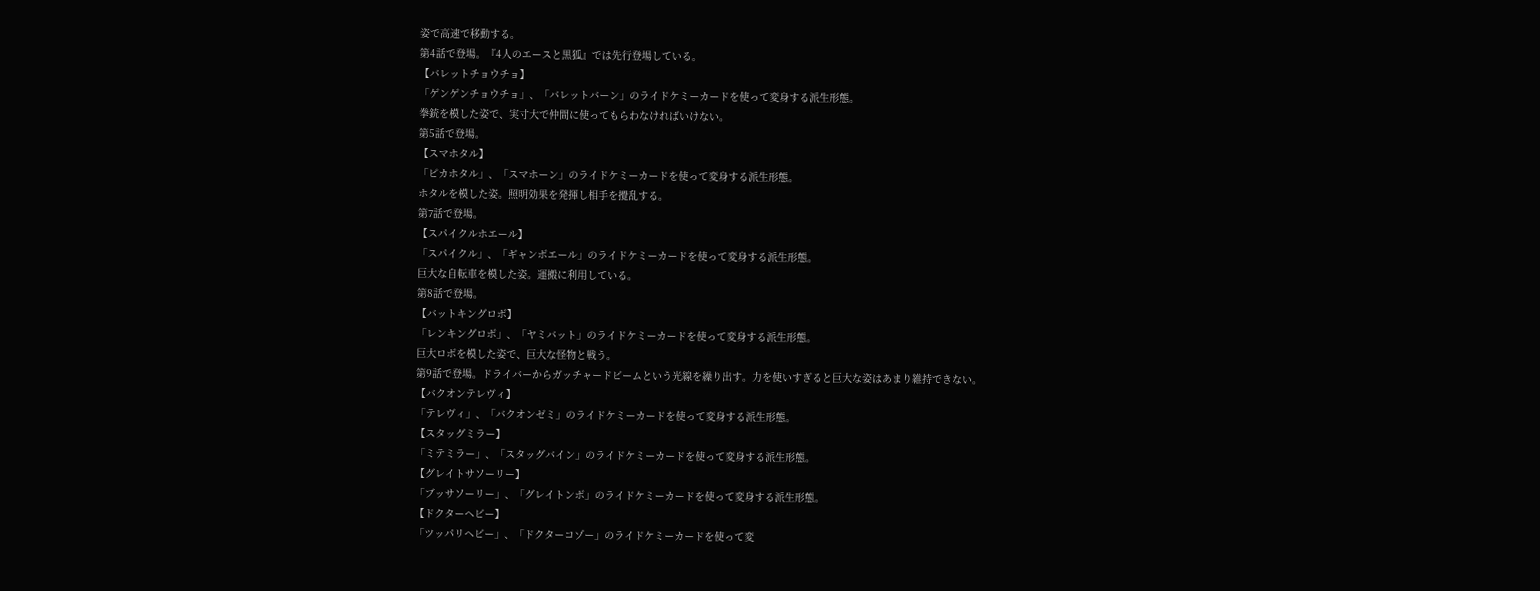姿で高速で移動する。
第4話で登場。『4人のエースと黒狐』では先行登場している。
【バレットチョウチョ】
「ゲンゲンチョウチョ」、「バレットバーン」のライドケミーカードを使って変身する派生形態。
拳銃を模した姿で、実寸大で仲間に使ってもらわなければいけない。
第5話で登場。
【スマホタル】
「ピカホタル」、「スマホーン」のライドケミーカードを使って変身する派生形態。
ホタルを模した姿。照明効果を発揮し相手を攪乱する。
第7話で登場。
【スパイクルホエール】
「スパイクル」、「ギャンボエール」のライドケミーカードを使って変身する派生形態。
巨大な自転車を模した姿。運搬に利用している。
第8話で登場。
【バットキングロボ】
「レンキングロボ」、「ヤミバット」のライドケミーカードを使って変身する派生形態。
巨大ロボを模した姿で、巨大な怪物と戦う。
第9話で登場。ドライバーからガッチャードビームという光線を繰り出す。力を使いすぎると巨大な姿はあまり維持できない。
【バクオンテレヴィ】
「テレヴィ」、「バクオンゼミ」のライドケミーカードを使って変身する派生形態。
【スタッグミラー】
「ミテミラー」、「スタッグバイン」のライドケミーカードを使って変身する派生形態。
【グレイトサソーリー】
「ブッサソーリー」、「グレイトンボ」のライドケミーカードを使って変身する派生形態。
【ドクターヘビー】
「ツッパリヘビー」、「ドクターコゾー」のライドケミーカードを使って変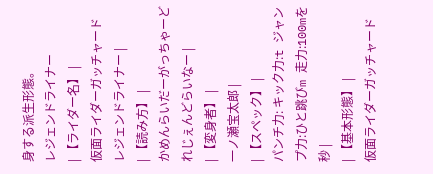身する派生形態。
レジェンドライナー
| 【ライダー名】 |
仮面ライダーガッチャード レジェンドライナー |
| 【読み方】 |
かめんらいだーがっちゃーど れじぇんどらいなー |
| 【変身者】 |
一ノ瀬宝太郎 |
| 【スペック】 |
パンチ力: キック力:t ジャンプ力:ひと跳びm 走力:100mを秒 |
| 【基本形態】 |
仮面ライダーガッチャード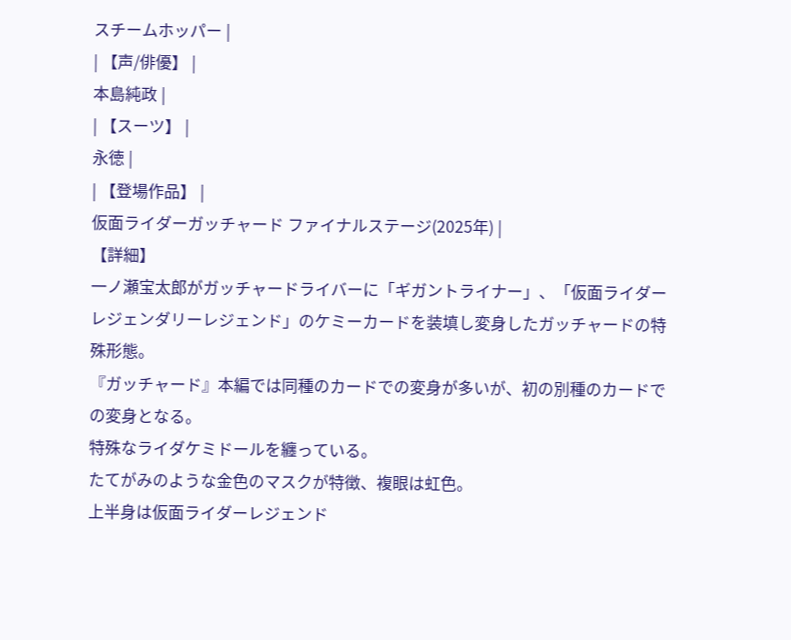スチームホッパー |
| 【声/俳優】 |
本島純政 |
| 【スーツ】 |
永徳 |
| 【登場作品】 |
仮面ライダーガッチャード ファイナルステージ(2025年) |
【詳細】
一ノ瀬宝太郎がガッチャードライバーに「ギガントライナー」、「仮面ライダーレジェンダリーレジェンド」のケミーカードを装填し変身したガッチャードの特殊形態。
『ガッチャード』本編では同種のカードでの変身が多いが、初の別種のカードでの変身となる。
特殊なライダケミドールを纏っている。
たてがみのような金色のマスクが特徴、複眼は虹色。
上半身は仮面ライダーレジェンド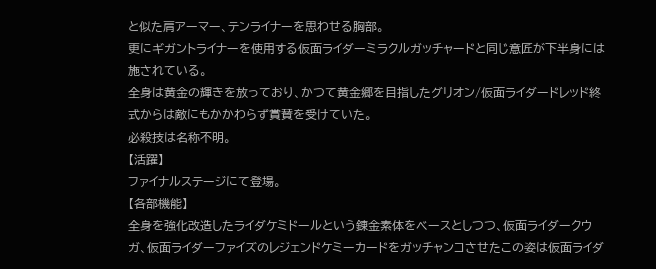と似た肩アーマー、テンライナーを思わせる胸部。
更にギガントライナーを使用する仮面ライダーミラクルガッチャードと同じ意匠が下半身には施されている。
全身は黄金の輝きを放っており、かつて黄金郷を目指したグリオン/仮面ライダードレッド終式からは敵にもかかわらず賞賛を受けていた。
必殺技は名称不明。
【活躍】
ファイナルステージにて登場。
【各部機能】
全身を強化改造したライダケミドールという錬金素体をベースとしつつ、仮面ライダークウガ、仮面ライダーファイズのレジェンドケミーカードをガッチャンコさせたこの姿は仮面ライダ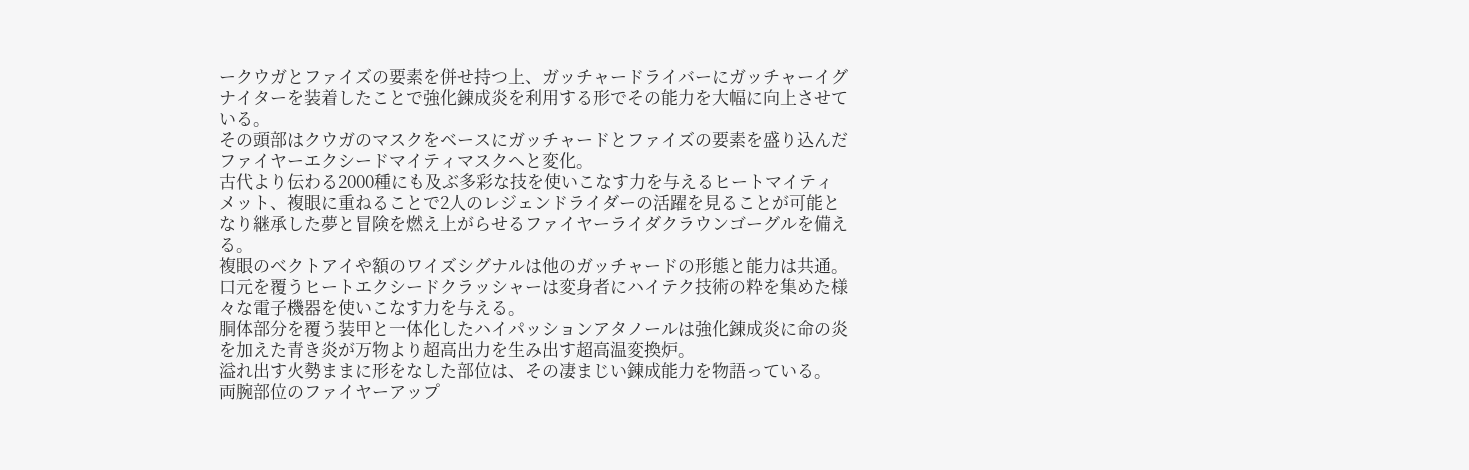ークウガとファイズの要素を併せ持つ上、ガッチャードライバーにガッチャーイグナイターを装着したことで強化錬成炎を利用する形でその能力を大幅に向上させている。
その頭部はクウガのマスクをベースにガッチャードとファイズの要素を盛り込んだファイヤーエクシードマイティマスクへと変化。
古代より伝わる2000種にも及ぶ多彩な技を使いこなす力を与えるヒートマイティメット、複眼に重ねることで2人のレジェンドライダーの活躍を見ることが可能となり継承した夢と冒険を燃え上がらせるファイヤーライダクラウンゴーグルを備える。
複眼のベクトアイや額のワイズシグナルは他のガッチャードの形態と能力は共通。
口元を覆うヒートエクシードクラッシャーは変身者にハイテク技術の粋を集めた様々な電子機器を使いこなす力を与える。
胴体部分を覆う装甲と一体化したハイパッションアタノールは強化錬成炎に命の炎を加えた青き炎が万物より超高出力を生み出す超高温変換炉。
溢れ出す火勢ままに形をなした部位は、その凄まじい錬成能力を物語っている。
両腕部位のファイヤーアップ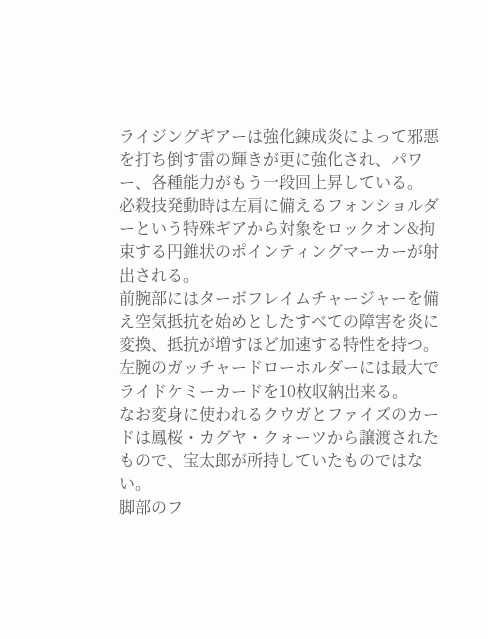ライジングギアーは強化錬成炎によって邪悪を打ち倒す雷の輝きが更に強化され、パワー、各種能力がもう一段回上昇している。
必殺技発動時は左肩に備えるフォンショルダーという特殊ギアから対象をロックオン&拘束する円錐状のポインティングマーカーが射出される。
前腕部にはターボフレイムチャージャーを備え空気抵抗を始めとしたすべての障害を炎に変換、抵抗が増すほど加速する特性を持つ。
左腕のガッチャードローホルダーには最大でライドケミーカードを10枚収納出来る。
なお変身に使われるクウガとファイズのカードは鳳桜・カグヤ・クォーツから譲渡されたもので、宝太郎が所持していたものではない。
脚部のフ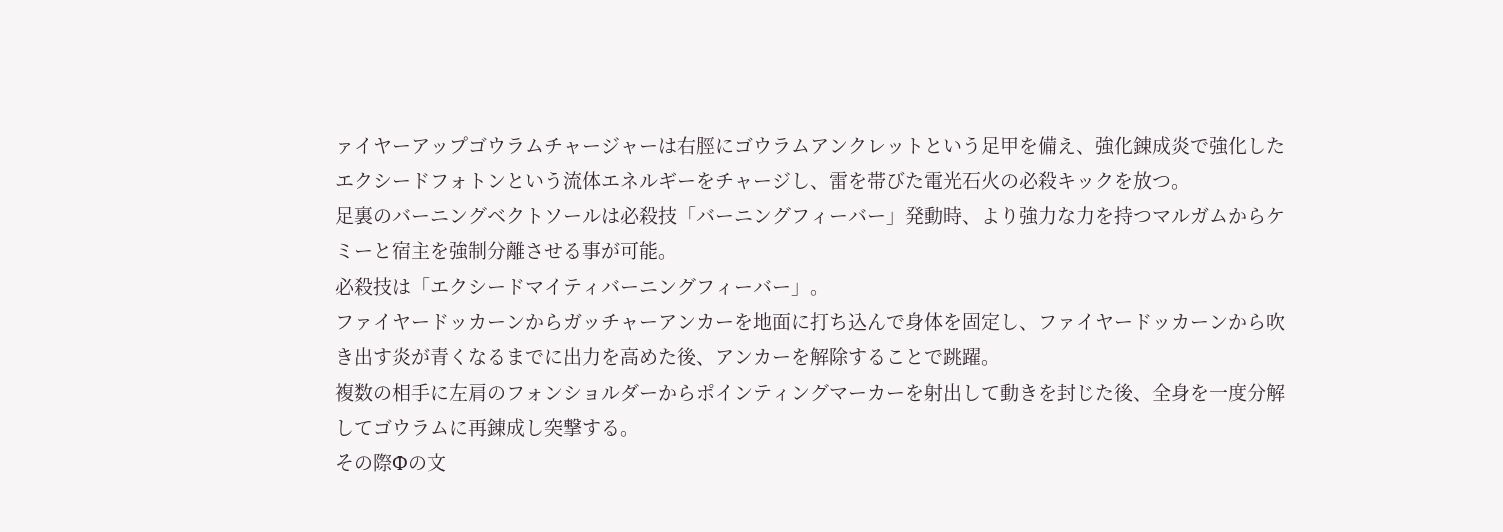ァイヤーアップゴウラムチャージャーは右脛にゴウラムアンクレットという足甲を備え、強化錬成炎で強化したエクシードフォトンという流体エネルギーをチャージし、雷を帯びた電光石火の必殺キックを放つ。
足裏のバーニングベクトソールは必殺技「バーニングフィーバー」発動時、より強力な力を持つマルガムからケミーと宿主を強制分離させる事が可能。
必殺技は「エクシードマイティバーニングフィーバー」。
ファイヤードッカーンからガッチャーアンカーを地面に打ち込んで身体を固定し、ファイヤードッカーンから吹き出す炎が青くなるまでに出力を高めた後、アンカーを解除することで跳躍。
複数の相手に左肩のフォンショルダーからポインティングマーカーを射出して動きを封じた後、全身を一度分解してゴウラムに再錬成し突撃する。
その際Φの文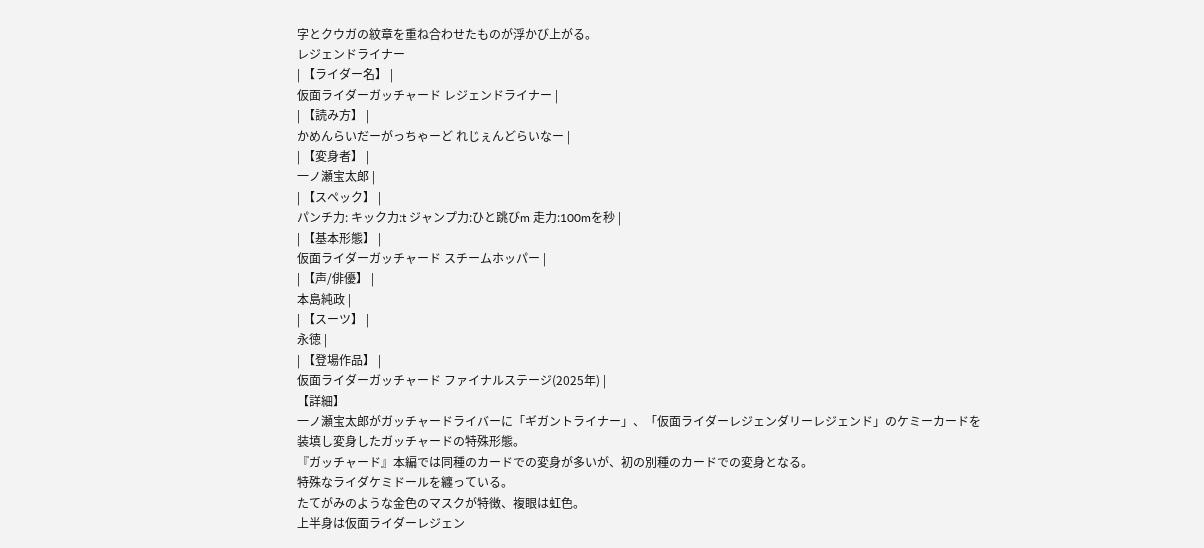字とクウガの紋章を重ね合わせたものが浮かび上がる。
レジェンドライナー
| 【ライダー名】 |
仮面ライダーガッチャード レジェンドライナー |
| 【読み方】 |
かめんらいだーがっちゃーど れじぇんどらいなー |
| 【変身者】 |
一ノ瀬宝太郎 |
| 【スペック】 |
パンチ力: キック力:t ジャンプ力:ひと跳びm 走力:100mを秒 |
| 【基本形態】 |
仮面ライダーガッチャード スチームホッパー |
| 【声/俳優】 |
本島純政 |
| 【スーツ】 |
永徳 |
| 【登場作品】 |
仮面ライダーガッチャード ファイナルステージ(2025年) |
【詳細】
一ノ瀬宝太郎がガッチャードライバーに「ギガントライナー」、「仮面ライダーレジェンダリーレジェンド」のケミーカードを装填し変身したガッチャードの特殊形態。
『ガッチャード』本編では同種のカードでの変身が多いが、初の別種のカードでの変身となる。
特殊なライダケミドールを纏っている。
たてがみのような金色のマスクが特徴、複眼は虹色。
上半身は仮面ライダーレジェン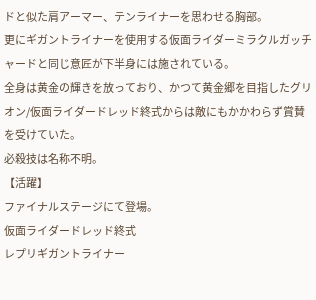ドと似た肩アーマー、テンライナーを思わせる胸部。
更にギガントライナーを使用する仮面ライダーミラクルガッチャードと同じ意匠が下半身には施されている。
全身は黄金の輝きを放っており、かつて黄金郷を目指したグリオン/仮面ライダードレッド終式からは敵にもかかわらず賞賛を受けていた。
必殺技は名称不明。
【活躍】
ファイナルステージにて登場。
仮面ライダードレッド終式
レプリギガントライナー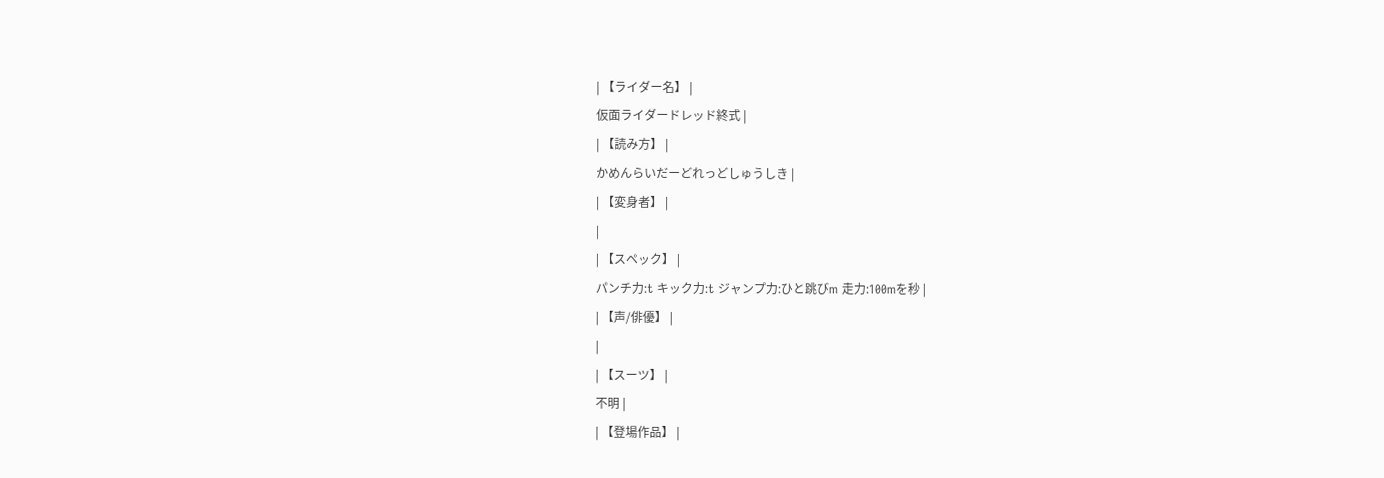| 【ライダー名】 |
仮面ライダードレッド終式 |
| 【読み方】 |
かめんらいだーどれっどしゅうしき |
| 【変身者】 |
|
| 【スペック】 |
パンチ力:t キック力:t ジャンプ力:ひと跳びm 走力:100mを秒 |
| 【声/俳優】 |
|
| 【スーツ】 |
不明 |
| 【登場作品】 |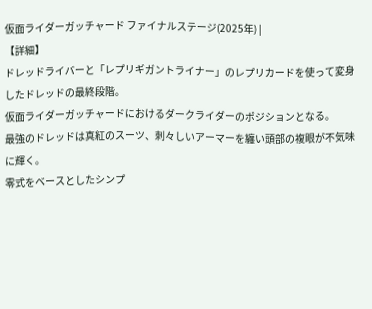仮面ライダーガッチャード ファイナルステージ(2025年) |
【詳細】
ドレッドライバーと「レプリギガントライナー」のレプリカードを使って変身したドレッドの最終段階。
仮面ライダーガッチャードにおけるダークライダーのポジションとなる。
最強のドレッドは真紅のスーツ、刺々しいアーマーを纏い頭部の複眼が不気味に輝く。
零式をベースとしたシンプ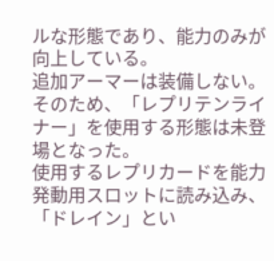ルな形態であり、能力のみが向上している。
追加アーマーは装備しない。
そのため、「レプリテンライナー」を使用する形態は未登場となった。
使用するレプリカードを能力発動用スロットに読み込み、「ドレイン」とい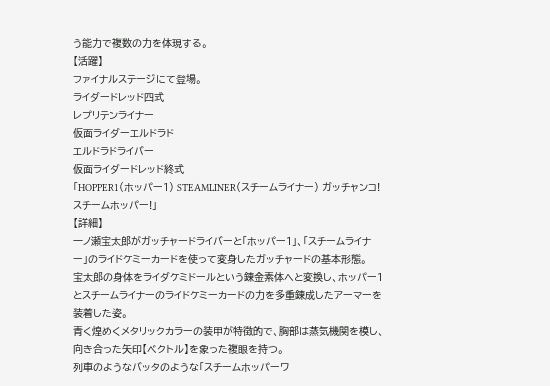う能力で複数の力を体現する。
【活躍】
ファイナルステージにて登場。
ライダードレッド四式
レプリテンライナー
仮面ライダーエルドラド
エルドラドライバー
仮面ライダードレッド終式
「HOPPER1(ホッパー1) STEAMLINER(スチームライナー) ガッチャンコ! スチームホッパー!」
【詳細】
一ノ瀬宝太郎がガッチャードライバーと「ホッパー1」、「スチームライナー」のライドケミーカードを使って変身したガッチャードの基本形態。
宝太郎の身体をライダケミドールという錬金素体へと変換し、ホッパー1とスチームライナーのライドケミーカードの力を多重錬成したアーマーを装着した姿。
青く煌めくメタリックカラーの装甲が特徴的で、胸部は蒸気機関を模し、向き合った矢印【ベクトル】を象った複眼を持つ。
列車のようなバッタのような「スチームホッパーワ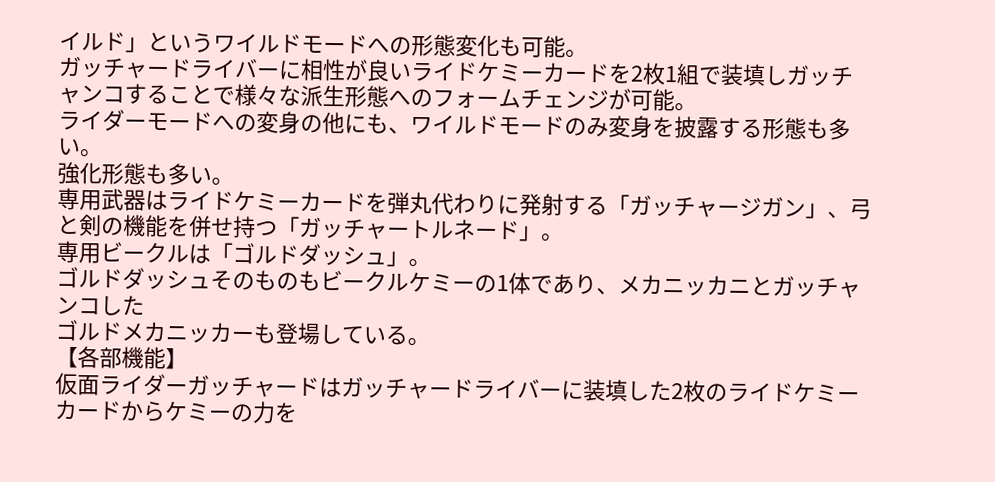イルド」というワイルドモードへの形態変化も可能。
ガッチャードライバーに相性が良いライドケミーカードを2枚1組で装填しガッチャンコすることで様々な派生形態へのフォームチェンジが可能。
ライダーモードへの変身の他にも、ワイルドモードのみ変身を披露する形態も多い。
強化形態も多い。
専用武器はライドケミーカードを弾丸代わりに発射する「ガッチャージガン」、弓と剣の機能を併せ持つ「ガッチャートルネード」。
専用ビークルは「ゴルドダッシュ」。
ゴルドダッシュそのものもビークルケミーの1体であり、メカニッカニとガッチャンコした
ゴルドメカニッカーも登場している。
【各部機能】
仮面ライダーガッチャードはガッチャードライバーに装填した2枚のライドケミーカードからケミーの力を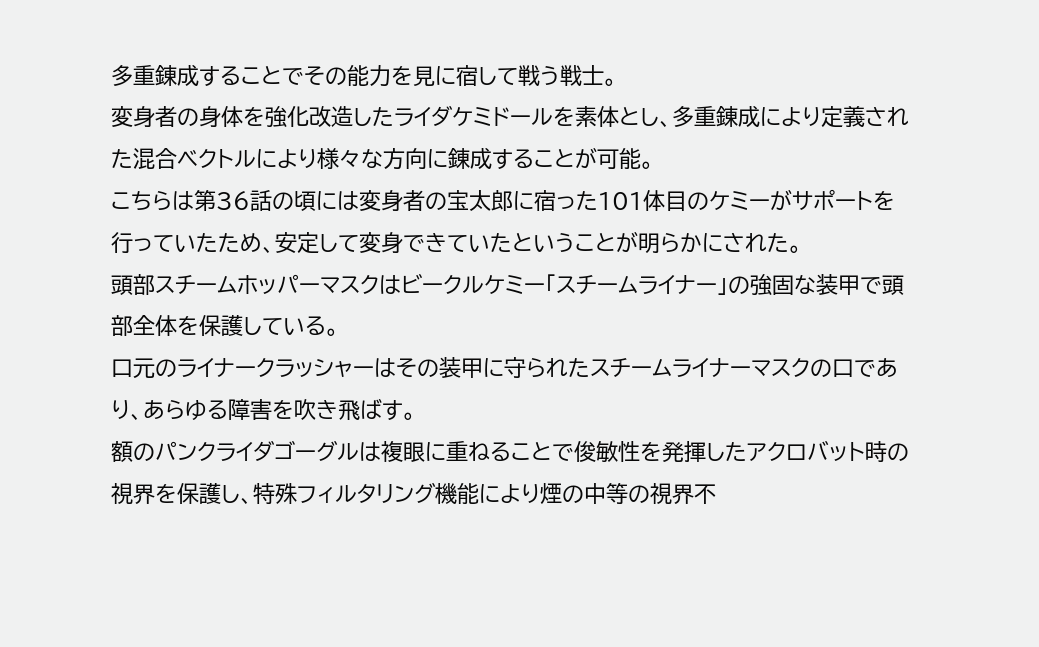多重錬成することでその能力を見に宿して戦う戦士。
変身者の身体を強化改造したライダケミドールを素体とし、多重錬成により定義された混合ベクトルにより様々な方向に錬成することが可能。
こちらは第36話の頃には変身者の宝太郎に宿った101体目のケミーがサポートを行っていたため、安定して変身できていたということが明らかにされた。
頭部スチームホッパーマスクはビークルケミー「スチームライナー」の強固な装甲で頭部全体を保護している。
口元のライナークラッシャーはその装甲に守られたスチームライナーマスクの口であり、あらゆる障害を吹き飛ばす。
額のパンクライダゴーグルは複眼に重ねることで俊敏性を発揮したアクロバット時の視界を保護し、特殊フィルタリング機能により煙の中等の視界不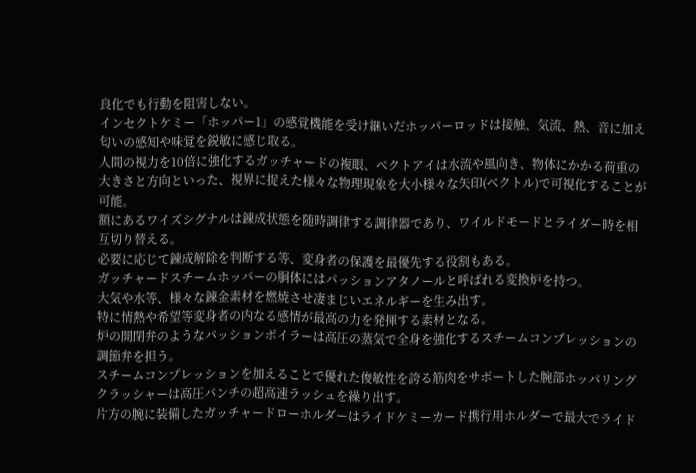良化でも行動を阻害しない。
インセクトケミー「ホッパー1」の感覚機能を受け継いだホッパーロッドは接触、気流、熱、音に加え匂いの感知や味覚を鋭敏に感じ取る。
人間の視力を10倍に強化するガッチャードの複眼、ベクトアイは水流や風向き、物体にかかる荷重の大きさと方向といった、視界に捉えた様々な物理現象を大小様々な矢印(ベクトル)で可視化することが可能。
額にあるワイズシグナルは錬成状態を随時調律する調律器であり、ワイルドモードとライダー時を相互切り替える。
必要に応じて錬成解除を判断する等、変身者の保護を最優先する役割もある。
ガッチャードスチームホッパーの胴体にはパッションアタノールと呼ばれる変換炉を持つ。
大気や水等、様々な錬金素材を燃焼させ凄まじいエネルギーを生み出す。
特に情熱や希望等変身者の内なる感情が最高の力を発揮する素材となる。
炉の開閉弁のようなパッションボイラーは高圧の蒸気で全身を強化するスチームコンプレッションの調節弁を担う。
スチームコンプレッションを加えることで優れた俊敏性を誇る筋肉をサポートした腕部ホッパリングクラッシャーは高圧パンチの超高速ラッシュを繰り出す。
片方の腕に装備したガッチャードローホルダーはライドケミーカード携行用ホルダーで最大でライド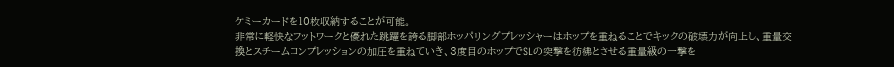ケミーカードを10枚収納することが可能。
非常に軽快なフットワークと優れた跳躍を誇る脚部ホッパリングプレッシャーはホップを重ねることでキックの破壊力が向上し、重量交換とスチームコンプレッションの加圧を重ねていき、3度目のホップでSLの突撃を彷彿とさせる重量級の一撃を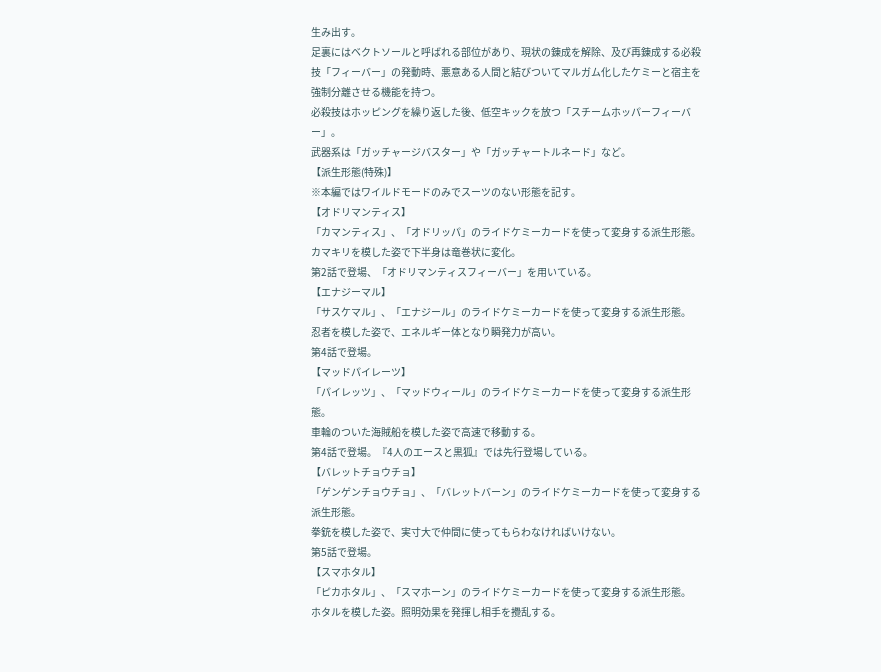生み出す。
足裏にはベクトソールと呼ばれる部位があり、現状の錬成を解除、及び再錬成する必殺技「フィーバー」の発動時、悪意ある人間と結びついてマルガム化したケミーと宿主を強制分離させる機能を持つ。
必殺技はホッピングを繰り返した後、低空キックを放つ「スチームホッパーフィーバー」。
武器系は「ガッチャージバスター」や「ガッチャートルネード」など。
【派生形態(特殊)】
※本編ではワイルドモードのみでスーツのない形態を記す。
【オドリマンティス】
「カマンティス」、「オドリッパ」のライドケミーカードを使って変身する派生形態。
カマキリを模した姿で下半身は竜巻状に変化。
第2話で登場、「オドリマンティスフィーバー」を用いている。
【エナジーマル】
「サスケマル」、「エナジール」のライドケミーカードを使って変身する派生形態。
忍者を模した姿で、エネルギー体となり瞬発力が高い。
第4話で登場。
【マッドパイレーツ】
「パイレッツ」、「マッドウィール」のライドケミーカードを使って変身する派生形態。
車輪のついた海賊船を模した姿で高速で移動する。
第4話で登場。『4人のエースと黒狐』では先行登場している。
【バレットチョウチョ】
「ゲンゲンチョウチョ」、「バレットバーン」のライドケミーカードを使って変身する派生形態。
拳銃を模した姿で、実寸大で仲間に使ってもらわなければいけない。
第5話で登場。
【スマホタル】
「ピカホタル」、「スマホーン」のライドケミーカードを使って変身する派生形態。
ホタルを模した姿。照明効果を発揮し相手を攪乱する。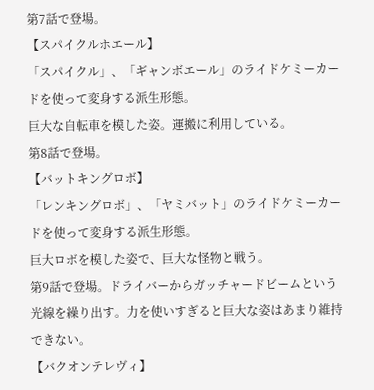第7話で登場。
【スパイクルホエール】
「スパイクル」、「ギャンボエール」のライドケミーカードを使って変身する派生形態。
巨大な自転車を模した姿。運搬に利用している。
第8話で登場。
【バットキングロボ】
「レンキングロボ」、「ヤミバット」のライドケミーカードを使って変身する派生形態。
巨大ロボを模した姿で、巨大な怪物と戦う。
第9話で登場。ドライバーからガッチャードビームという光線を繰り出す。力を使いすぎると巨大な姿はあまり維持できない。
【バクオンテレヴィ】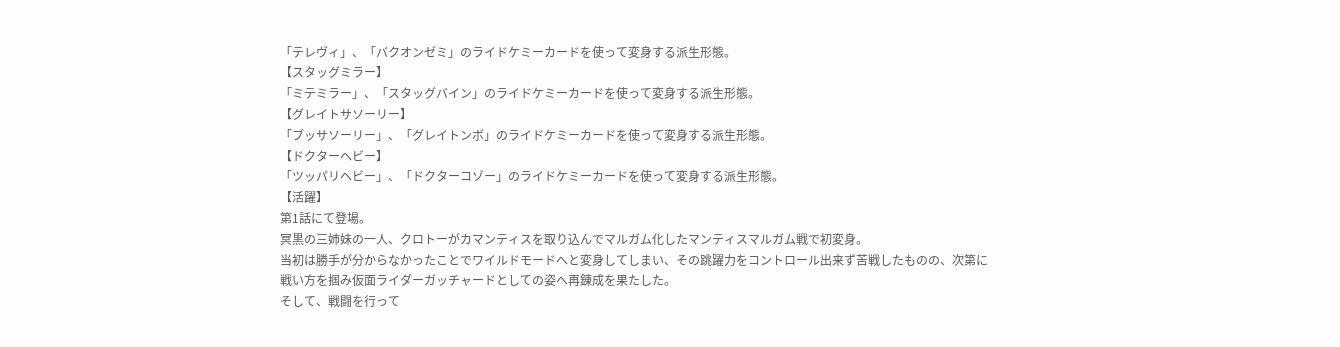「テレヴィ」、「バクオンゼミ」のライドケミーカードを使って変身する派生形態。
【スタッグミラー】
「ミテミラー」、「スタッグバイン」のライドケミーカードを使って変身する派生形態。
【グレイトサソーリー】
「ブッサソーリー」、「グレイトンボ」のライドケミーカードを使って変身する派生形態。
【ドクターヘビー】
「ツッパリヘビー」、「ドクターコゾー」のライドケミーカードを使って変身する派生形態。
【活躍】
第1話にて登場。
冥黒の三姉妹の一人、クロトーがカマンティスを取り込んでマルガム化したマンティスマルガム戦で初変身。
当初は勝手が分からなかったことでワイルドモードへと変身してしまい、その跳躍力をコントロール出来ず苦戦したものの、次第に戦い方を掴み仮面ライダーガッチャードとしての姿へ再錬成を果たした。
そして、戦闘を行って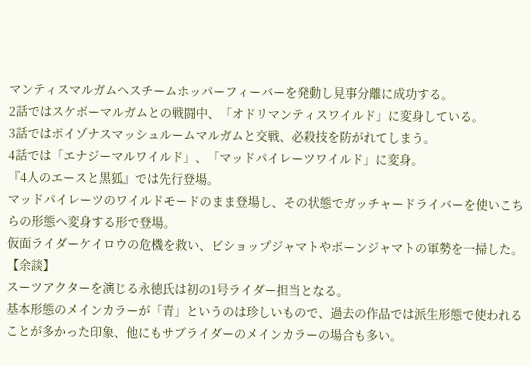マンティスマルガムへスチームホッパーフィーバーを発動し見事分離に成功する。
2話ではスケボーマルガムとの戦闘中、「オドリマンティスワイルド」に変身している。
3話ではポイゾナスマッシュルームマルガムと交戦、必殺技を防がれてしまう。
4話では「エナジーマルワイルド」、「マッドパイレーツワイルド」に変身。
『4人のエースと黒狐』では先行登場。
マッドパイレーツのワイルドモードのまま登場し、その状態でガッチャードライバーを使いこちらの形態へ変身する形で登場。
仮面ライダーケイロウの危機を救い、ビショップジャマトやポーンジャマトの軍勢を一掃した。
【余談】
スーツアクターを演じる永徳氏は初の1号ライダー担当となる。
基本形態のメインカラーが「青」というのは珍しいもので、過去の作品では派生形態で使われることが多かった印象、他にもサブライダーのメインカラーの場合も多い。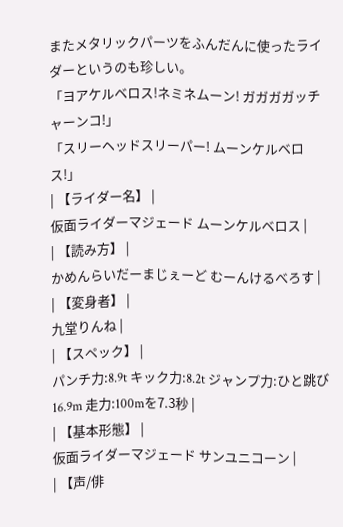またメタリックパーツをふんだんに使ったライダーというのも珍しい。
「ヨアケルベロス!ネミネムーン! ガガガガッチャーンコ!」
「スリーヘッドスリーパー! ムーンケルベロス!」
| 【ライダー名】 |
仮面ライダーマジェード ムーンケルベロス |
| 【読み方】 |
かめんらいだーまじぇーど むーんけるべろす |
| 【変身者】 |
九堂りんね |
| 【スペック】 |
パンチ力:8.9t キック力:8.2t ジャンプ力:ひと跳び16.9m 走力:100mを7.3秒 |
| 【基本形態】 |
仮面ライダーマジェード サンユニコーン |
| 【声/俳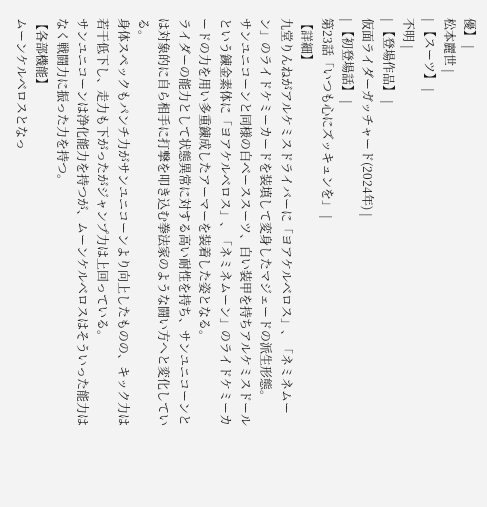優】 |
松本麗世 |
| 【スーツ】 |
不明 |
| 【登場作品】 |
仮面ライダーガッチャード(2024年) |
| 【初登場話】 |
第23話「いつも心にズッキュンを」 |
【詳細】
九堂りんねがアルケミスドライバーに「ヨアケルベロス」、「ネミネムーン」のライドケミーカードを装填して変身したマジェードの派生形態。
サンユニコーンと同様の白ベーススーツ、白い装甲を持ちアルケミスドールという錬金素体に「ヨアケルベロス」、「ネミネムーン」のライドケミーカードの力を用い多重錬成したアーマーを装着した姿となる。
ライダーの能力として状態異常に対する高い耐性を持ち、サンユニコーンとは対象的に自ら相手に打撃を叩き込む拳法家のような闘い方へと変化している。
身体スペックもパンチ力がサンユニコーンより向上したものの、キック力は若干低下し、走力も下がったがジャンプ力は上回っている。
サンユニコーンは浄化能力を持つが、ムーンケルベロスはそういった能力はなく戦闘力に振った力を持つ。
【各部機能】
ムーンケルベロスとなっ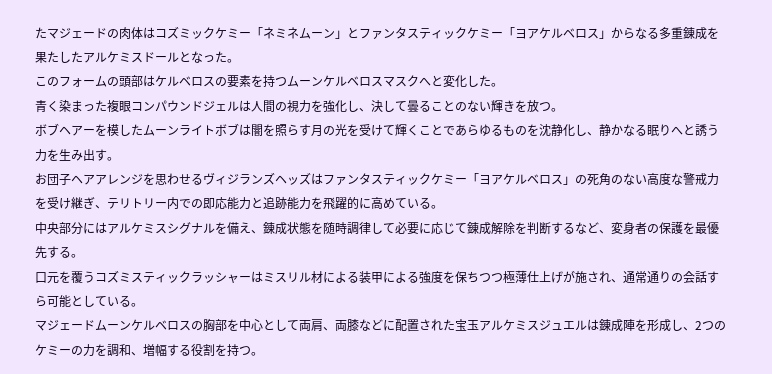たマジェードの肉体はコズミックケミー「ネミネムーン」とファンタスティックケミー「ヨアケルベロス」からなる多重錬成を果たしたアルケミスドールとなった。
このフォームの頭部はケルベロスの要素を持つムーンケルベロスマスクへと変化した。
青く染まった複眼コンパウンドジェルは人間の視力を強化し、決して曇ることのない輝きを放つ。
ボブヘアーを模したムーンライトボブは闇を照らす月の光を受けて輝くことであらゆるものを沈静化し、静かなる眠りへと誘う力を生み出す。
お団子ヘアアレンジを思わせるヴィジランズヘッズはファンタスティックケミー「ヨアケルベロス」の死角のない高度な警戒力を受け継ぎ、テリトリー内での即応能力と追跡能力を飛躍的に高めている。
中央部分にはアルケミスシグナルを備え、錬成状態を随時調律して必要に応じて錬成解除を判断するなど、変身者の保護を最優先する。
口元を覆うコズミスティックラッシャーはミスリル材による装甲による強度を保ちつつ極薄仕上げが施され、通常通りの会話すら可能としている。
マジェードムーンケルベロスの胸部を中心として両肩、両膝などに配置された宝玉アルケミスジュエルは錬成陣を形成し、2つのケミーの力を調和、増幅する役割を持つ。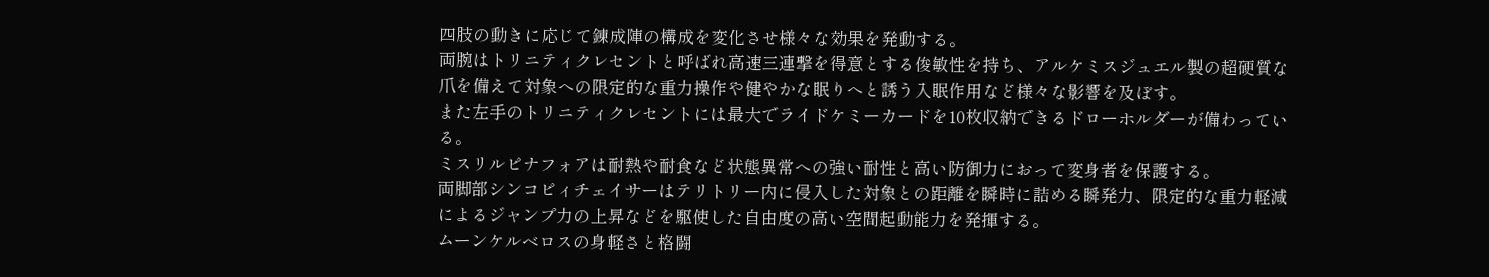四肢の動きに応じて錬成陣の構成を変化させ様々な効果を発動する。
両腕はトリニティクレセントと呼ばれ高速三連撃を得意とする俊敏性を持ち、アルケミスジュエル製の超硬質な爪を備えて対象への限定的な重力操作や健やかな眠りへと誘う入眠作用など様々な影響を及ぼす。
また左手のトリニティクレセントには最大でライドケミーカードを10枚収納できるドローホルダーが備わっている。
ミスリルピナフォアは耐熱や耐食など状態異常への強い耐性と高い防御力におって変身者を保護する。
両脚部シンコピィチェイサーはテリトリー内に侵入した対象との距離を瞬時に詰める瞬発力、限定的な重力軽減によるジャンプ力の上昇などを駆使した自由度の高い空間起動能力を発揮する。
ムーンケルベロスの身軽さと格闘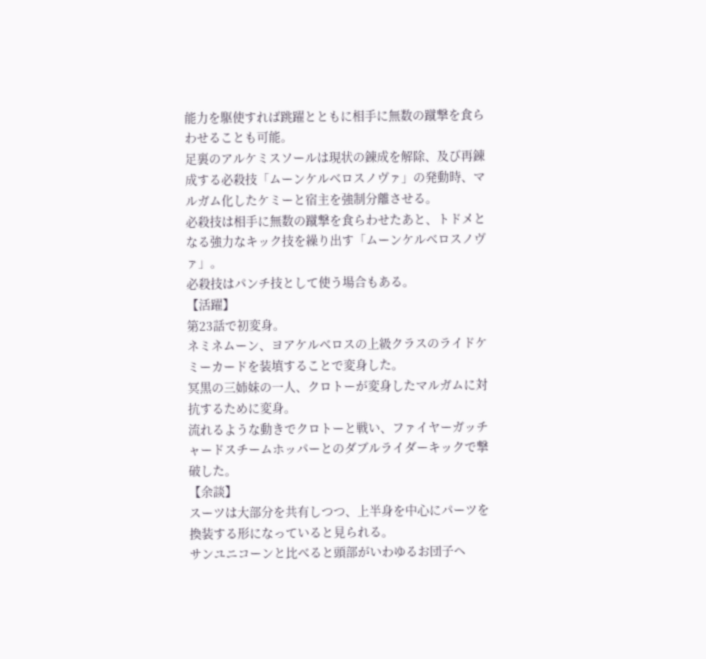能力を駆使すれば跳躍とともに相手に無数の蹴撃を食らわせることも可能。
足裏のアルケミスソールは現状の錬成を解除、及び再錬成する必殺技「ムーンケルベロスノヴァ」の発動時、マルガム化したケミーと宿主を強制分離させる。
必殺技は相手に無数の蹴撃を食らわせたあと、トドメとなる強力なキック技を繰り出す「ムーンケルベロスノヴァ」。
必殺技はパンチ技として使う場合もある。
【活躍】
第23話で初変身。
ネミネムーン、ヨアケルベロスの上級クラスのライドケミーカードを装填することで変身した。
冥黒の三姉妹の一人、クロトーが変身したマルガムに対抗するために変身。
流れるような動きでクロトーと戦い、ファイヤーガッチャードスチームホッパーとのダブルライダーキックで撃破した。
【余談】
スーツは大部分を共有しつつ、上半身を中心にパーツを換装する形になっていると見られる。
サンユニコーンと比べると頭部がいわゆるお団子ヘ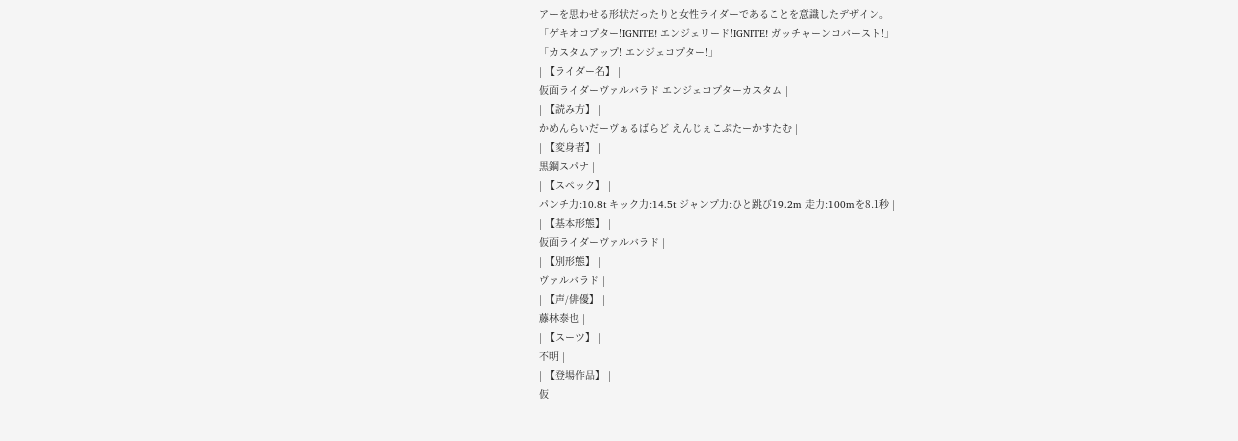アーを思わせる形状だったりと女性ライダーであることを意識したデザイン。
「ゲキオコプター!IGNITE! エンジェリード!IGNITE! ガッチャーンコバースト!」
「カスタムアップ! エンジェコプター!」
| 【ライダー名】 |
仮面ライダーヴァルバラド エンジェコプターカスタム |
| 【読み方】 |
かめんらいだーヴぁるばらど えんじぇこぷたーかすたむ |
| 【変身者】 |
黒鋼スパナ |
| 【スペック】 |
パンチ力:10.8t キック力:14.5t ジャンプ力:ひと跳び19.2m 走力:100mを8.1秒 |
| 【基本形態】 |
仮面ライダーヴァルバラド |
| 【別形態】 |
ヴァルバラド |
| 【声/俳優】 |
藤林泰也 |
| 【スーツ】 |
不明 |
| 【登場作品】 |
仮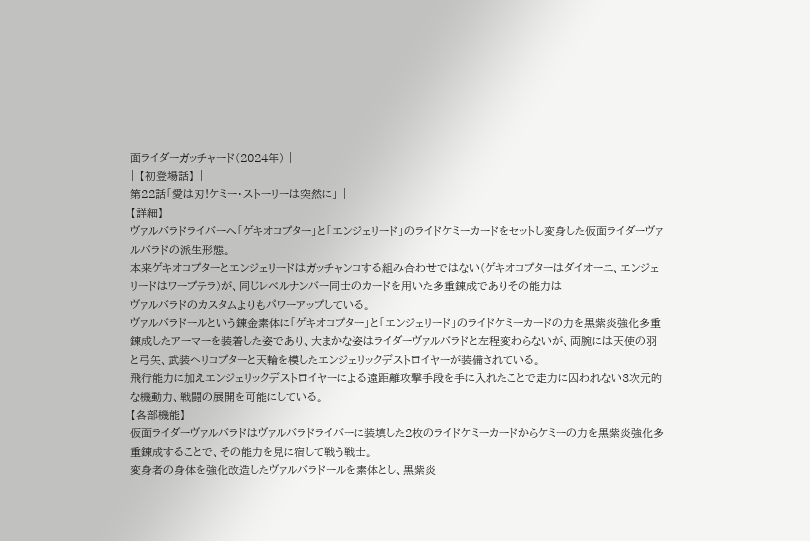面ライダーガッチャード(2024年) |
| 【初登場話】 |
第22話「愛は刃!ケミー・ストーリーは突然に」 |
【詳細】
ヴァルバラドライバーへ「ゲキオコプター」と「エンジェリード」のライドケミーカードをセットし変身した仮面ライダーヴァルバラドの派生形態。
本来ゲキオコプターとエンジェリードはガッチャンコする組み合わせではない(ゲキオコプターはダイオーニ、エンジェリードはワープテラ)が、同じレベルナンバー同士のカードを用いた多重錬成でありその能力は
ヴァルバラドのカスタムよりもパワーアップしている。
ヴァルバラドールという錬金素体に「ゲキオコプター」と「エンジェリード」のライドケミーカードの力を黒紫炎強化多重錬成したアーマーを装着した姿であり、大まかな姿はライダーヴァルバラドと左程変わらないが、両腕には天使の羽と弓矢、武装ヘリコプターと天輪を模したエンジェリックデストロイヤーが装備されている。
飛行能力に加えエンジェリックデストロイヤーによる遠距離攻撃手段を手に入れたことで走力に囚われない3次元的な機動力、戦闘の展開を可能にしている。
【各部機能】
仮面ライダーヴァルバラドはヴァルバラドライバーに装填した2枚のライドケミーカードからケミーの力を黒紫炎強化多重錬成することで、その能力を見に宿して戦う戦士。
変身者の身体を強化改造したヴァルバラドールを素体とし、黒紫炎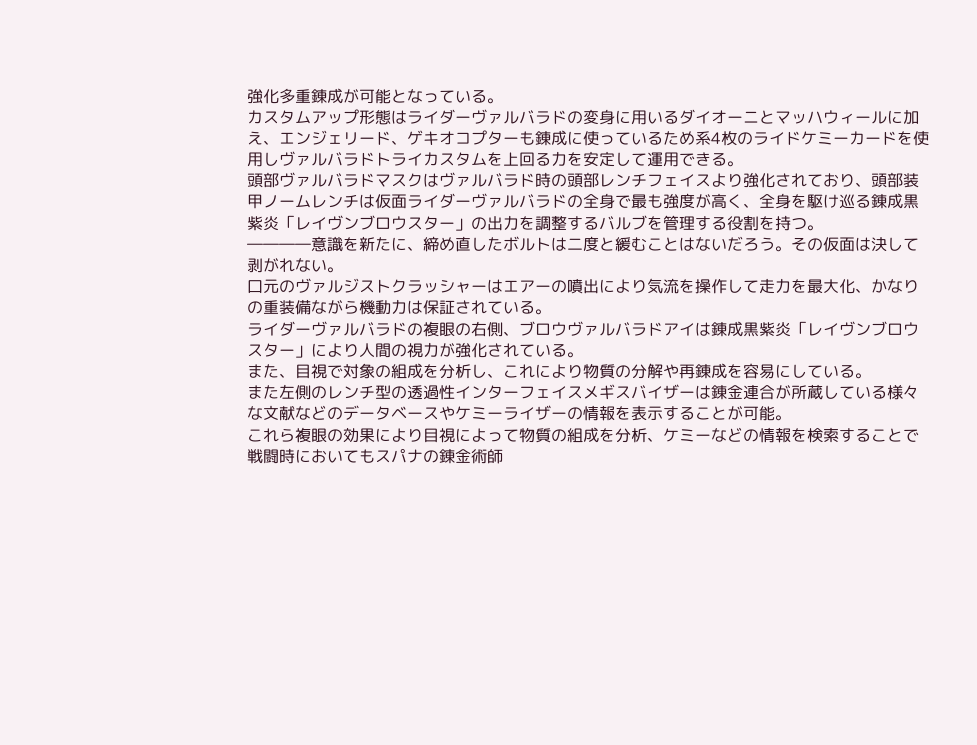強化多重錬成が可能となっている。
カスタムアップ形態はライダーヴァルバラドの変身に用いるダイオーニとマッハウィールに加え、エンジェリード、ゲキオコプターも錬成に使っているため系4枚のライドケミーカードを使用しヴァルバラドトライカスタムを上回る力を安定して運用できる。
頭部ヴァルバラドマスクはヴァルバラド時の頭部レンチフェイスより強化されており、頭部装甲ノームレンチは仮面ライダーヴァルバラドの全身で最も強度が高く、全身を駆け巡る錬成黒紫炎「レイヴンブロウスター」の出力を調整するバルブを管理する役割を持つ。
――――意識を新たに、締め直したボルトは二度と緩むことはないだろう。その仮面は決して剥がれない。
口元のヴァルジストクラッシャーはエアーの噴出により気流を操作して走力を最大化、かなりの重装備ながら機動力は保証されている。
ライダーヴァルバラドの複眼の右側、ブロウヴァルバラドアイは錬成黒紫炎「レイヴンブロウスター」により人間の視力が強化されている。
また、目視で対象の組成を分析し、これにより物質の分解や再錬成を容易にしている。
また左側のレンチ型の透過性インターフェイスメギスバイザーは錬金連合が所蔵している様々な文献などのデータベースやケミーライザーの情報を表示することが可能。
これら複眼の効果により目視によって物質の組成を分析、ケミーなどの情報を検索することで戦闘時においてもスパナの錬金術師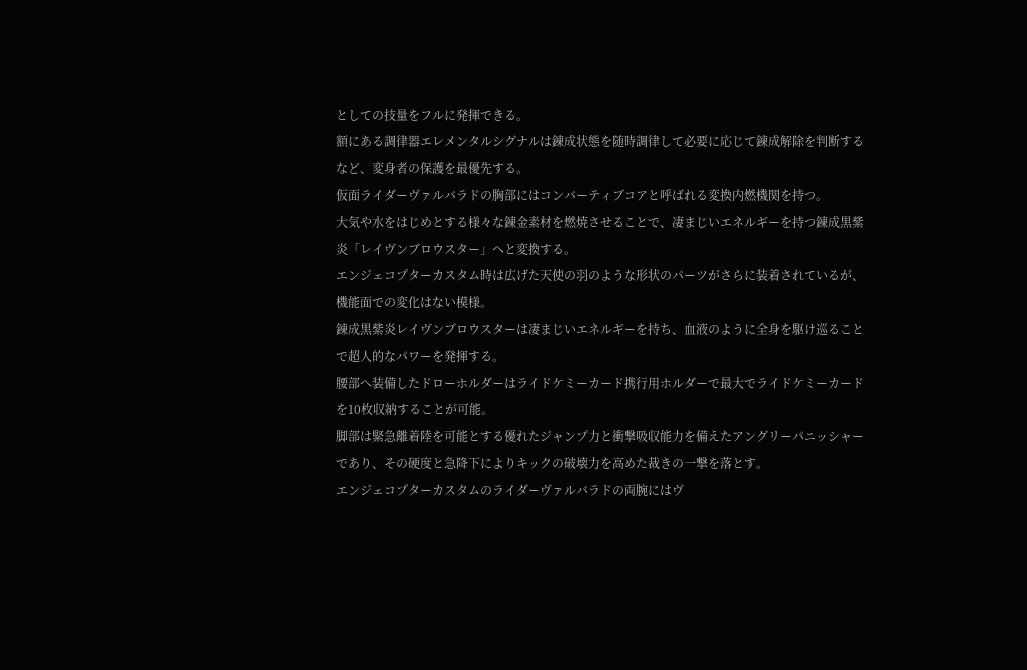としての技量をフルに発揮できる。
額にある調律器エレメンタルシグナルは錬成状態を随時調律して必要に応じて錬成解除を判断するなど、変身者の保護を最優先する。
仮面ライダーヴァルバラドの胸部にはコンバーティブコアと呼ばれる変換内燃機関を持つ。
大気や水をはじめとする様々な錬金素材を燃焼させることで、凄まじいエネルギーを持つ錬成黒紫炎「レイヴンブロウスター」へと変換する。
エンジェコプターカスタム時は広げた天使の羽のような形状のパーツがさらに装着されているが、機能面での変化はない模様。
錬成黒紫炎レイヴンブロウスターは凄まじいエネルギーを持ち、血液のように全身を駆け巡ることで超人的なパワーを発揮する。
腰部へ装備したドローホルダーはライドケミーカード携行用ホルダーで最大でライドケミーカードを10枚収納することが可能。
脚部は緊急離着陸を可能とする優れたジャンプ力と衝撃吸収能力を備えたアングリーパニッシャーであり、その硬度と急降下によりキックの破壊力を高めた裁きの一撃を落とす。
エンジェコプターカスタムのライダーヴァルバラドの両腕にはヴ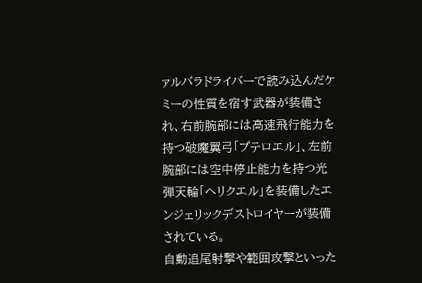ァルバラドライバーで読み込んだケミーの性質を宿す武器が装備され、右前腕部には高速飛行能力を持つ破魔翼弓「プテロエル」、左前腕部には空中停止能力を持つ光弾天輪「ヘリクエル」を装備したエンジェリックデストロイヤーが装備されている。
自動追尾射撃や範囲攻撃といった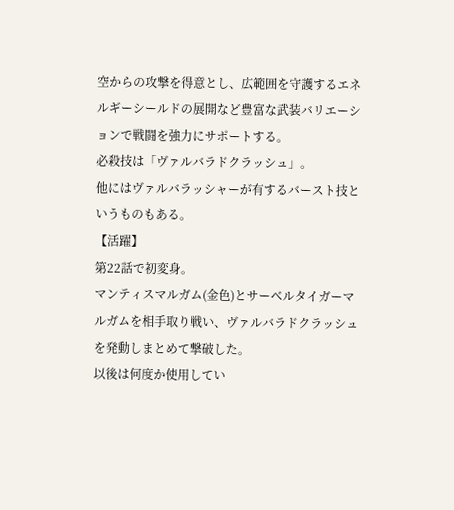空からの攻撃を得意とし、広範囲を守護するエネルギーシールドの展開など豊富な武装バリエーションで戦闘を強力にサポートする。
必殺技は「ヴァルバラドクラッシュ」。
他にはヴァルバラッシャーが有するバースト技というものもある。
【活躍】
第22話で初変身。
マンティスマルガム(金色)とサーベルタイガーマルガムを相手取り戦い、ヴァルバラドクラッシュを発動しまとめて撃破した。
以後は何度か使用してい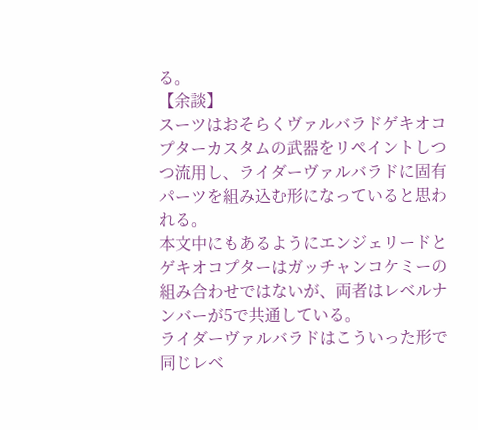る。
【余談】
スーツはおそらくヴァルバラドゲキオコプターカスタムの武器をリペイントしつつ流用し、ライダーヴァルバラドに固有パーツを組み込む形になっていると思われる。
本文中にもあるようにエンジェリードとゲキオコプターはガッチャンコケミーの組み合わせではないが、両者はレベルナンバーが5で共通している。
ライダーヴァルバラドはこういった形で同じレベ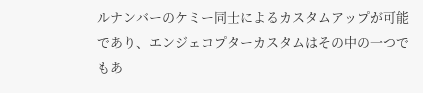ルナンバーのケミー同士によるカスタムアップが可能であり、エンジェコプターカスタムはその中の一つでもあ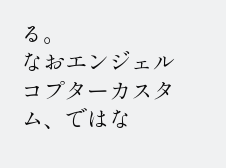る。
なおエンジェルコプターカスタム、ではな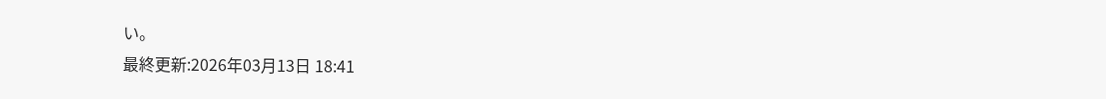い。
最終更新:2026年03月13日 18:41